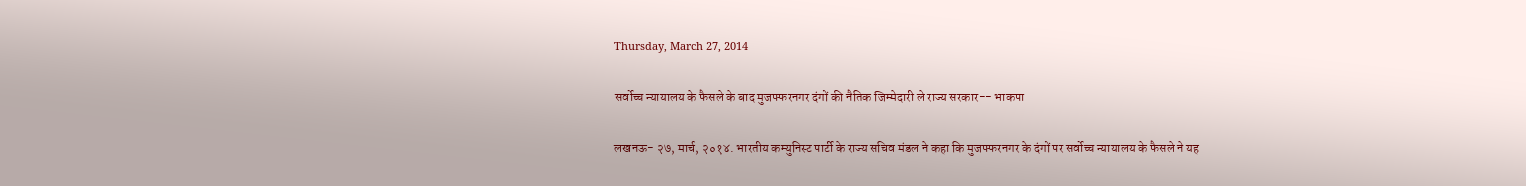Thursday, March 27, 2014

सर्वोच्च न्यायालय के फैसले के बाद मुजफ्फरनगर दंगों की नैतिक जिम्मेदारी ले राज्य सरकार-- भाकपा

लखनऊ- २७, मार्च, २०१४. भारतीय कम्युनिस्ट पार्टी के राज्य सचिव मंडल ने कहा कि मुजफ्फरनगर के दंगों पर सर्वोच्च न्यायालय के फैसले ने यह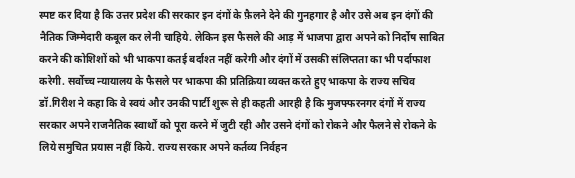स्पष्ट कर दिया है कि उत्तर प्रदेश की सरकार इन दंगों के फ़ैलने देने की गुनहगार है और उसे अब इन दंगों की नैतिक जिम्मेदारी कबूल कर लेनी चाहिये. लेकिन इस फैसले की आड़ में भाजपा द्वारा अपने को निर्दोष साबित करने की कोशिशों को भी भाकपा कतई बर्दाश्त नहीं करेगी और दंगों में उसकी संलिप्तता का भी पर्दाफाश करेगी. सर्वोच्च न्यायालय के फैसले पर भाकपा की प्रतिक्रिया व्यक्त करते हुए भाकपा के राज्य सचिव डॉ.गिरीश ने कहा कि वे स्वयं और उनकी पार्टी शुरू से ही कहती आरही है कि मुजफ्फरनगर दंगों में राज्य सरकार अपने राजनैतिक स्वार्थों को पूरा करने में जुटी रही और उसने दंगों को रोकने और फैलने से रोकने के लिये समुचित प्रयास नहीं किये. राज्य सरकार अपने कर्तव्य निर्वहन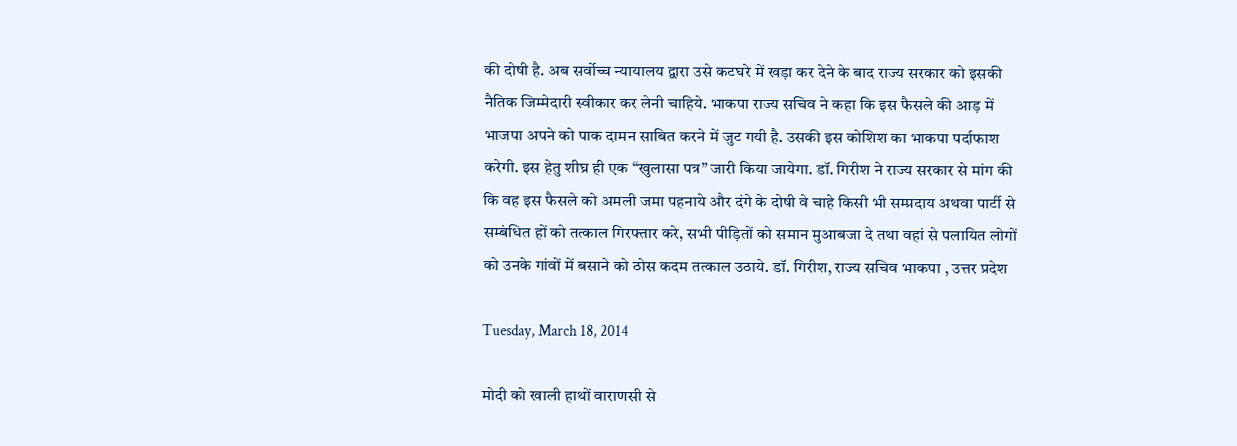की दोषी है. अब सर्वोच्च न्यायालय द्वारा उसे कटघरे में खड़ा कर देने के बाद राज्य सरकार को इसकी नैतिक जिम्मेदारी स्वीकार कर लेनी चाहिये. भाकपा राज्य सचिव ने कहा कि इस फैसले की आड़ में भाजपा अपने को पाक दामन साबित करने में जुट गयी है. उसकी इस कोशिश का भाकपा पर्दाफाश करेगी. इस हेतु शीघ्र ही एक “खुलासा पत्र” जारी किया जायेगा. डॉ. गिरीश ने राज्य सरकार से मांग की कि वह इस फैसले को अमली जमा पहनाये और दंगे के दोषी वे चाहे किसी भी सम्प्रदाय अथवा पार्टी से सम्बंधित हों को तत्काल गिरफ्तार करे, सभी पीड़ितों को समान मुआबजा दे तथा वहां से पलायित लोगों को उनके गांवों में बसाने को ठोस कदम तत्काल उठाये. डॉ. गिरीश, राज्य सचिव भाकपा , उत्तर प्रदेश

Tuesday, March 18, 2014

मोदी को खाली हाथों वाराणसी से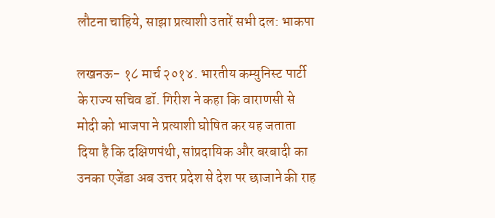लौटना चाहिये, साझा प्रत्याशी उतारें सभी दल: भाकपा

लखनऊ- १८ मार्च २०१४. भारतीय कम्युनिस्ट पार्टी के राज्य सचिव डॉ. गिरीश ने कहा कि वाराणसी से मोदी को भाजपा ने प्रत्याशी घोषित कर यह जताता दिया है कि दक्षिणपंथी, सांप्रदायिक और बरबादी का उनका एजेंडा अब उत्तर प्रदेश से देश पर छाजाने की राह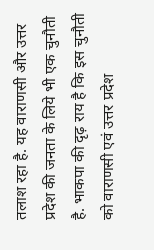तलाश रहा है. यह वाराणसी और उत्तर प्रदेश की जनता के लिये भी एक चुनौती है. भाकपा की दृढ़ राय है कि इस चुनौती को वाराणसी एवं उत्तर प्रदेश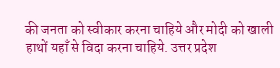की जनता को स्वीकार करना चाहिये और मोदी को खाली हाथों यहाँ से विदा करना चाहिये. उत्तर प्रदेश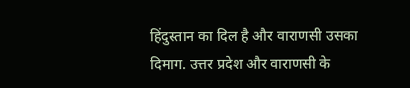हिंदुस्तान का दिल है और वाराणसी उसका दिमाग. उत्तर प्रदेश और वाराणसी के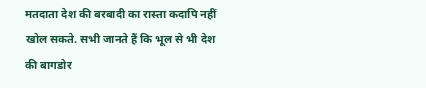मतदाता देश की बरबादी का रास्ता कदापि नहीं खोल सकते. सभी जानते हैं कि भूल से भी देश की बागडोर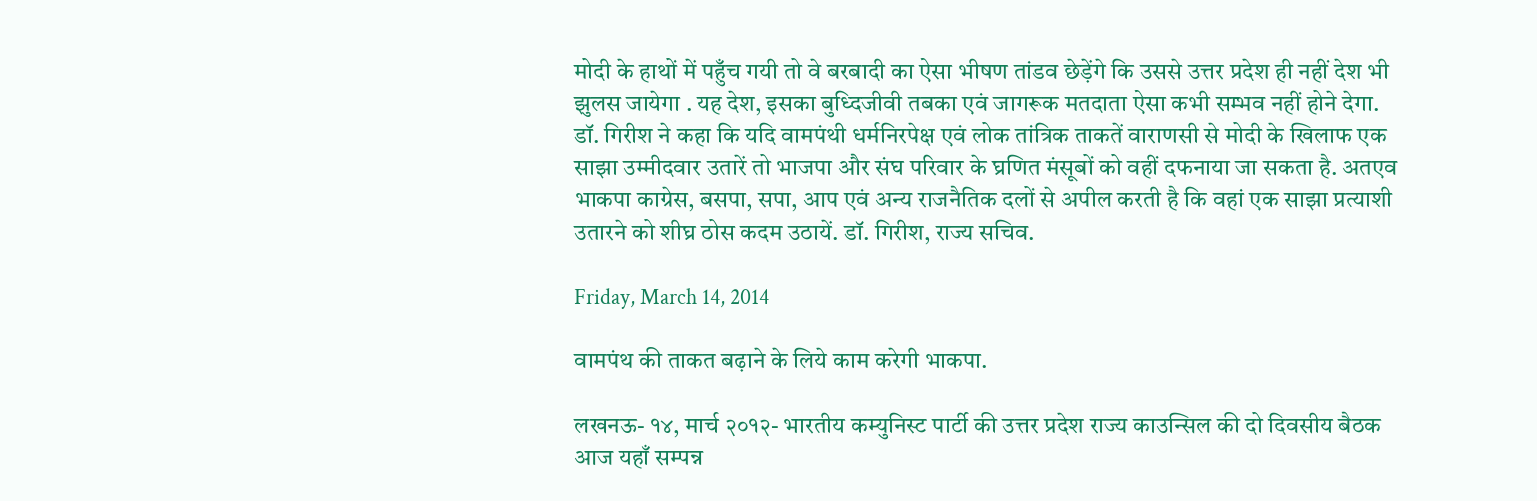मोदी के हाथों में पहुँच गयी तो वे बरबादी का ऐसा भीषण तांडव छेड़ेंगे कि उससे उत्तर प्रदेश ही नहीं देश भी झुलस जायेगा . यह देश, इसका बुध्दिजीवी तबका एवं जागरूक मतदाता ऐसा कभी सम्भव नहीं होने देगा. डॉ. गिरीश ने कहा कि यदि वामपंथी धर्मनिरपेक्ष एवं लोक तांत्रिक ताकतें वाराणसी से मोदी के खिलाफ एक साझा उम्मीदवार उतारें तो भाजपा और संघ परिवार के घ्रणित मंसूबों को वहीं दफनाया जा सकता है. अतएव भाकपा काग्रेस, बसपा, सपा, आप एवं अन्य राजनैतिक दलों से अपील करती है कि वहां एक साझा प्रत्याशी उतारने को शीघ्र ठोस कदम उठायें. डॉ. गिरीश, राज्य सचिव.

Friday, March 14, 2014

वामपंथ की ताकत बढ़ाने के लिये काम करेगी भाकपा.

लखनऊ- १४, मार्च २०१२- भारतीय कम्युनिस्ट पार्टी की उत्तर प्रदेश राज्य काउन्सिल की दो दिवसीय बैठक आज यहाँ सम्पन्न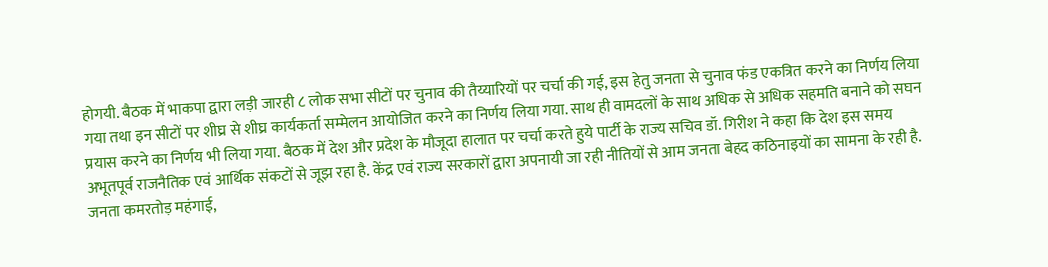होगयी. बैठक में भाकपा द्वारा लड़ी जारही ८ लोक सभा सीटों पर चुनाव की तैय्यारियों पर चर्चा की गई, इस हेतु जनता से चुनाव फंड एकत्रित करने का निर्णय लिया गया तथा इन सीटों पर शीघ्र से शीघ्र कार्यकर्ता सम्मेलन आयोजित करने का निर्णय लिया गया. साथ ही वामदलों के साथ अधिक से अधिक सहमति बनाने को सघन प्रयास करने का निर्णय भी लिया गया. बैठक में देश और प्रदेश के मौजूदा हालात पर चर्चा करते हुये पार्टी के राज्य सचिव डॉ. गिरीश ने कहा कि देश इस समय अभूतपूर्व राजनैतिक एवं आर्थिक संकटों से जूझ रहा है. केंद्र एवं राज्य सरकारों द्वारा अपनायी जा रही नीतियों से आम जनता बेहद कठिनाइयों का सामना के रही है. जनता कमरतोड़ महंगाई,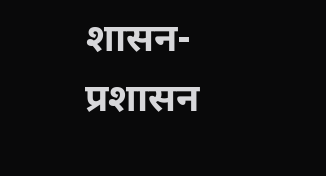शासन- प्रशासन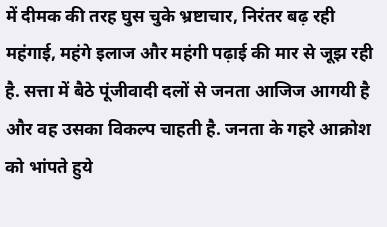में दीमक की तरह घुस चुके भ्रष्टाचार, निरंतर बढ़ रही महंगाई, महंगे इलाज और महंगी पढ़ाई की मार से जूझ रही है. सत्ता में बैठे पूंजीवादी दलों से जनता आजिज आगयी है और वह उसका विकल्प चाहती है. जनता के गहरे आक्रोश को भांपते हुये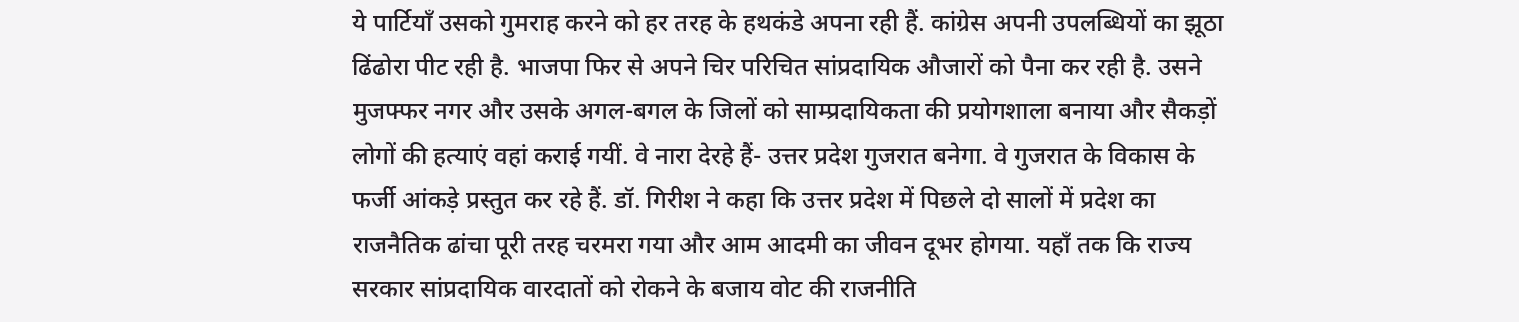ये पार्टियाँ उसको गुमराह करने को हर तरह के हथकंडे अपना रही हैं. कांग्रेस अपनी उपलब्धियों का झूठा ढिंढोरा पीट रही है. भाजपा फिर से अपने चिर परिचित सांप्रदायिक औजारों को पैना कर रही है. उसने मुजफ्फर नगर और उसके अगल-बगल के जिलों को साम्प्रदायिकता की प्रयोगशाला बनाया और सैकड़ों लोगों की हत्याएं वहां कराई गयीं. वे नारा देरहे हैं- उत्तर प्रदेश गुजरात बनेगा. वे गुजरात के विकास के फर्जी आंकड़े प्रस्तुत कर रहे हैं. डॉ. गिरीश ने कहा कि उत्तर प्रदेश में पिछले दो सालों में प्रदेश का राजनैतिक ढांचा पूरी तरह चरमरा गया और आम आदमी का जीवन दूभर होगया. यहाँ तक कि राज्य सरकार सांप्रदायिक वारदातों को रोकने के बजाय वोट की राजनीति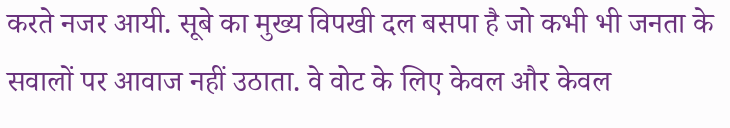करते नजर आयी. सूबे का मुख्य विपखी दल बसपा है जो कभी भी जनता के सवालों पर आवाज नहीं उठाता. वे वोट के लिए केवल और केवल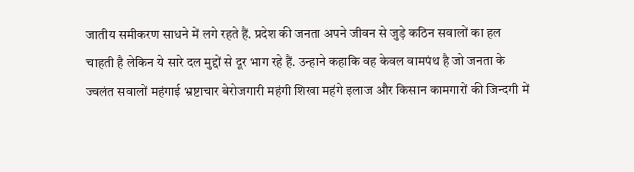जातीय समीकरण साधने में लगे रहते हैं. प्रदेश की जनता अपने जीवन से जुड़े कठिन सवालों का हल चाहती है लेकिन ये सारे दल मुद्दों से दूर भाग रहे हैं. उन्हाने कहाकि वह केवल वामपंथ है जो जनता के ज्वलंत सवालों महंगाई भ्रष्टाचार बेरोजगारी महंगी शिखा महंगे इलाज और किसान कामगारों की जिन्दगी में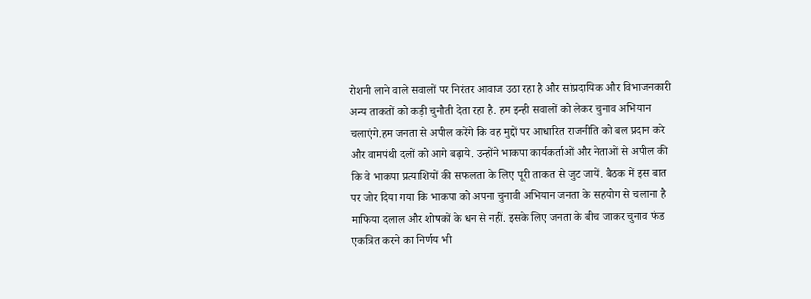रोशनी लाने वाले सवालों पर निरंतर आवाज उठा रहा है और सांप्रदायिक और विभाजनकारी अन्य ताकतों को कड़ी चुनौती देता रहा है. हम इन्ही सवालों को लेकर चुनाव अभियान चलाएंगे.हम जनता से अपील करेंगे कि वह मुद्दों पर आधारित राजनीति को बल प्रदान करे और वामपंथी दलों को आगे बढ़ाये. उन्होंने भाकपा कार्यकर्ताओं और नेताओं से अपील की कि वे भाकपा प्रत्याशियों की सफलता के लिए पूरी ताकत से जुट जायें. बैठक में इस बात पर जोर दिया गया कि भाकपा को अपना चुनावी अभियान जनता के सहयोग से चलाना है माफिया दलाल और शोषकों के धन से नहीं. इसके लिए जनता के बीच जाकर चुनाव फंड एकत्रित करने का निर्णय भी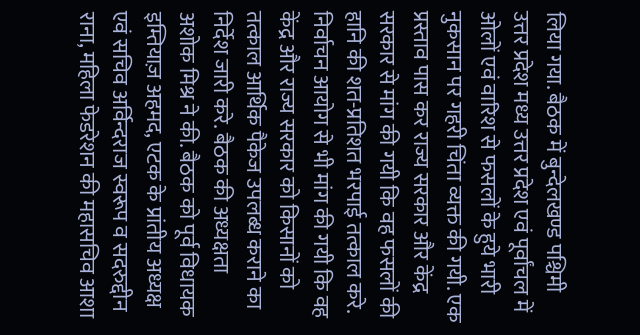लिया गया. बैठक में बुन्देलखण्ड पश्चिमी उत्तर प्रदेश मध्य उत्तर प्रदेश एवं पूर्वांचल में ओलों एवं वारिश से फसलों के हुये भारी नुकसान पर गहरी चिंता व्यक्त की गयी. एक प्रस्ताव पास कर राज्य सरकार और केंद्र सरकार से मांग की गयी कि वह फसलों की हानि की शत-प्रतिशत भरपाई तत्काल करे. निर्वाचन आयोग से भी मांग की गयी कि वह केंद्र और राज्य सरकार को किसानों को तत्काल आर्थिक पैकेज उपलब्ध कराने का निर्देश जारी करे. बैठक की अध्यक्षता अशोक मिश्र ने की. बैठक को पूर्व विधायक इम्तियाज़ अहमद, एटक के प्रांतीय अध्यक्ष एवं सचिव अर्विन्दराज स्वरूप व सदरुद्दीन राना, महिला फेडरेशन की महासचिव आशा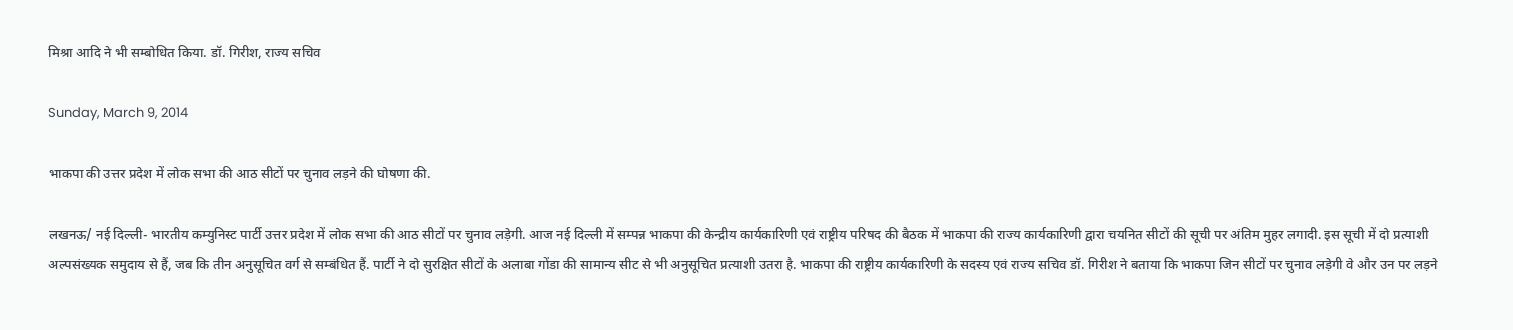मिश्रा आदि ने भी सम्बोधित किया. डॉ. गिरीश, राज्य सचिव

Sunday, March 9, 2014

भाकपा की उत्तर प्रदेश में लोक सभा की आठ सीटों पर चुनाव लड़ने की घोषणा की.

लखनऊ/ नई दिल्ली- भारतीय कम्युनिस्ट पार्टी उत्तर प्रदेश में लोक सभा की आठ सीटों पर चुनाव लड़ेगी. आज नई दिल्ली में सम्पन्न भाकपा की केन्द्रीय कार्यकारिणी एवं राष्ट्रीय परिषद की बैठक में भाकपा की राज्य कार्यकारिणी द्वारा चयनित सीटों की सूची पर अंतिम मुहर लगादी. इस सूची में दो प्रत्याशी अल्पसंख्यक समुदाय से हैं, जब कि तीन अनुसूचित वर्ग से सम्बंधित हैं. पार्टी ने दो सुरक्षित सीटों के अलाबा गोंडा की सामान्य सीट से भी अनुसूचित प्रत्याशी उतरा है. भाकपा की राष्ट्रीय कार्यकारिणी के सदस्य एवं राज्य सचिव डॉ. गिरीश ने बताया कि भाकपा जिन सीटों पर चुनाव लड़ेगी वे और उन पर लड़ने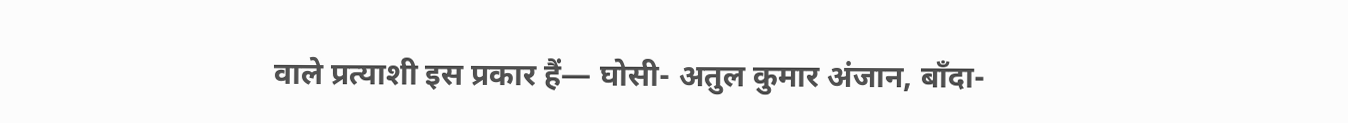वाले प्रत्याशी इस प्रकार हैं— घोसी- अतुल कुमार अंजान, बाँदा-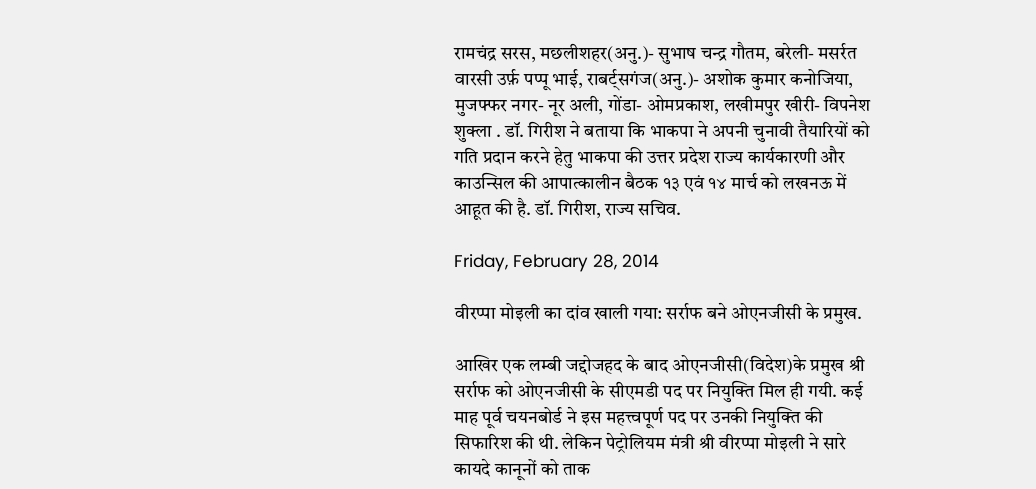रामचंद्र सरस, मछलीशहर(अनु.)- सुभाष चन्द्र गौतम, बरेली- मसर्रत वारसी उर्फ़ पप्पू भाई, राबर्ट्सगंज(अनु.)- अशोक कुमार कनोजिया, मुजफ्फर नगर- नूर अली, गोंडा- ओमप्रकाश, लखीमपुर खीरी- विपनेश शुक्ला . डॉ. गिरीश ने बताया कि भाकपा ने अपनी चुनावी तैयारियों को गति प्रदान करने हेतु भाकपा की उत्तर प्रदेश राज्य कार्यकारणी और काउन्सिल की आपात्कालीन बैठक १३ एवं १४ मार्च को लखनऊ में आहूत की है. डॉ. गिरीश, राज्य सचिव.

Friday, February 28, 2014

वीरप्पा मोइली का दांव खाली गया: सर्राफ बने ओएनजीसी के प्रमुख.

आखिर एक लम्बी जद्दोजहद के बाद ओएनजीसी(विदेश)के प्रमुख श्री सर्राफ को ओएनजीसी के सीएमडी पद पर नियुक्ति मिल ही गयी. कई माह पूर्व चयनबोर्ड ने इस महत्त्वपूर्ण पद पर उनकी नियुक्ति की सिफारिश की थी. लेकिन पेट्रोलियम मंत्री श्री वीरप्पा मोइली ने सारे कायदे कानूनों को ताक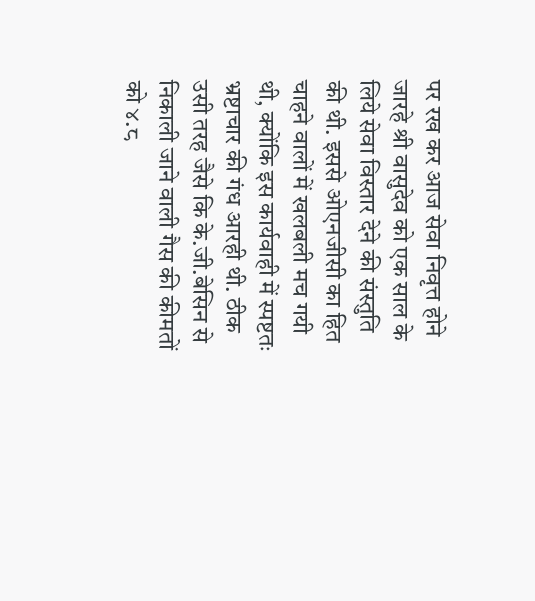पर रख कर आज सेवा निवृत्त होने जारहे श्री वासुदेव को एक साल के लिये सेवा विस्तार देने की संस्तुति की थी. इससे ओएनजीसी का हित चाहने वालों में खलबली मच गयी थी, क्योंकि इस कार्यवाही में स्पष्टतः भ्रष्टाचार की गंध आरही थी. ठीक उसी तरह जैसे कि के.जी.बेसिन से निकाली जाने वाली गैस की कीमतों को ४.८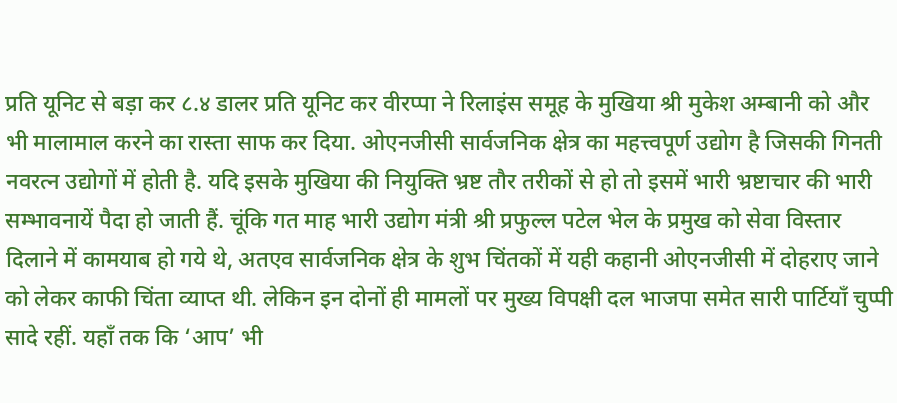प्रति यूनिट से बड़ा कर ८.४ डालर प्रति यूनिट कर वीरप्पा ने रिलाइंस समूह के मुखिया श्री मुकेश अम्बानी को और भी मालामाल करने का रास्ता साफ कर दिया. ओएनजीसी सार्वजनिक क्षेत्र का महत्त्वपूर्ण उद्योग है जिसकी गिनती नवरत्न उद्योगों में होती है. यदि इसके मुखिया की नियुक्ति भ्रष्ट तौर तरीकों से हो तो इसमें भारी भ्रष्टाचार की भारी सम्भावनायें पैदा हो जाती हैं. चूंकि गत माह भारी उद्योग मंत्री श्री प्रफुल्ल पटेल भेल के प्रमुख को सेवा विस्तार दिलाने में कामयाब हो गये थे, अतएव सार्वजनिक क्षेत्र के शुभ चिंतकों में यही कहानी ओएनजीसी में दोहराए जाने को लेकर काफी चिंता व्याप्त थी. लेकिन इन दोनों ही मामलों पर मुख्य विपक्षी दल भाजपा समेत सारी पार्टियाँ चुप्पी सादे रहीं. यहाँ तक कि ‘आप’ भी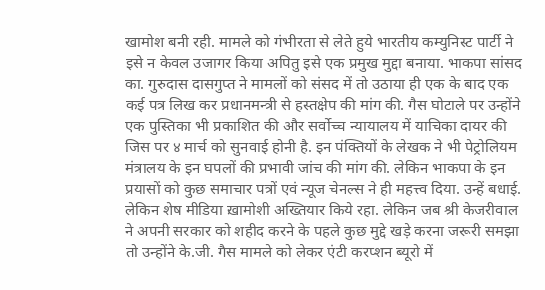खामोश बनी रही. मामले को गंभीरता से लेते हुये भारतीय कम्युनिस्ट पार्टी ने इसे न केवल उजागर किया अपितु इसे एक प्रमुख मुद्दा बनाया. भाकपा सांसद का. गुरुदास दासगुप्त ने मामलों को संसद में तो उठाया ही एक के बाद एक कई पत्र लिख कर प्रधानमन्त्री से हस्तक्षेप की मांग की. गैस घोटाले पर उन्होंने एक पुस्तिका भी प्रकाशित की और सर्वोच्च न्यायालय में याचिका दायर की जिस पर ४ मार्च को सुनवाई होनी है. इन पंक्तियों के लेखक ने भी पेट्रोलियम मंत्रालय के इन घपलों की प्रभावी जांच की मांग की. लेकिन भाकपा के इन प्रयासों को कुछ समाचार पत्रों एवं न्यूज चेनल्स ने ही महत्त्व दिया. उन्हें बधाई. लेकिन शेष मीडिया ख़ामोशी अख्तियार किये रहा. लेकिन जब श्री केजरीवाल ने अपनी सरकार को शहीद करने के पहले कुछ मुद्दे खड़े करना जरूरी समझा तो उन्होंने के.जी. गैस मामले को लेकर एंटी करप्शन ब्यूरो में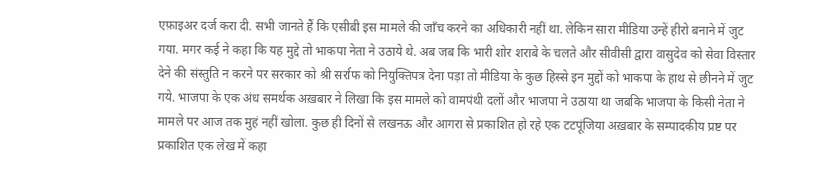एफ़ाइअर दर्ज करा दी. सभी जानते हैं कि एसीबी इस मामले की जाँच करने का अधिकारी नहीं था. लेकिन सारा मीडिया उन्हें हीरो बनाने में जुट गया. मगर कई ने कहा कि यह मुद्दे तो भाकपा नेता ने उठाये थे. अब जब कि भारी शोर शराबे के चलते और सीवीसी द्वारा वासुदेव को सेवा विस्तार देने की संस्तुति न करने पर सरकार को श्री सर्राफ को नियुक्तिपत्र देना पड़ा तो मीडिया के कुछ हिस्से इन मुद्दों को भाकपा के हाथ से छीनने में जुट गये. भाजपा के एक अंध समर्थक अख़बार ने लिखा कि इस मामले को वामपंथी दलों और भाजपा ने उठाया था जबकि भाजपा के किसी नेता ने मामले पर आज तक मुहं नहीं खोला. कुछ ही दिनों से लखनऊ और आगरा से प्रकाशित हो रहे एक टटपूंजिया अख़बार के सम्पादकीय प्रष्ट पर प्रकाशित एक लेख में कहा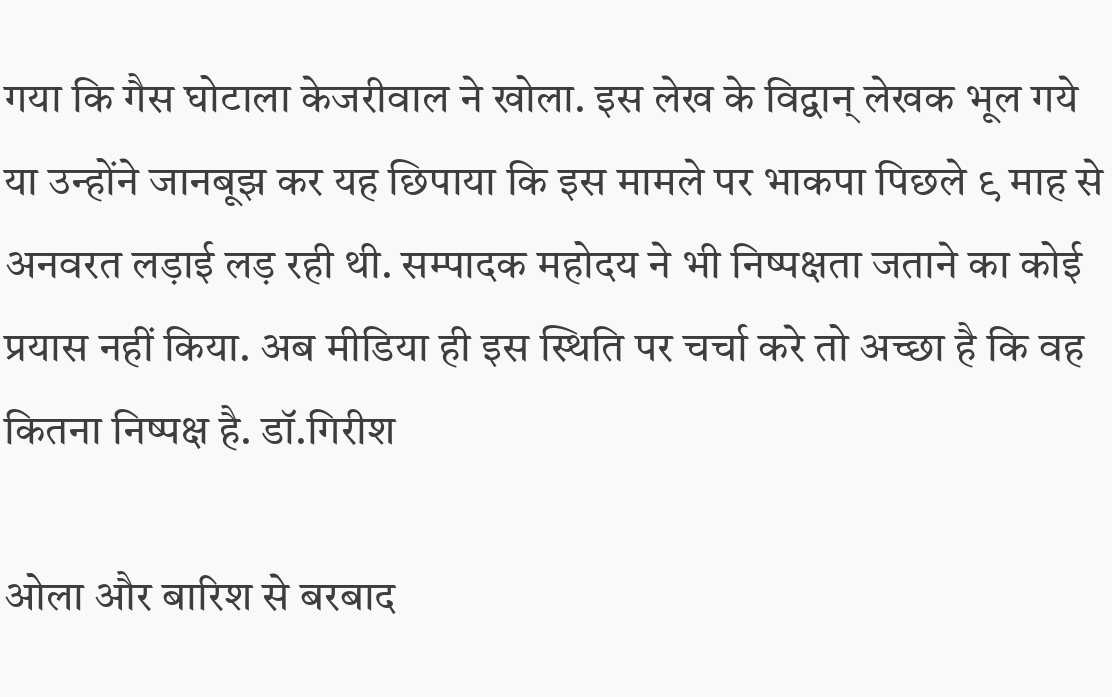गया कि गैस घोटाला केजरीवाल ने खोला. इस लेख के विद्वान् लेखक भूल गये या उन्होंने जानबूझ कर यह छिपाया कि इस मामले पर भाकपा पिछले ९ माह से अनवरत लड़ाई लड़ रही थी. सम्पादक महोदय ने भी निष्पक्षता जताने का कोई प्रयास नहीं किया. अब मीडिया ही इस स्थिति पर चर्चा करे तो अच्छा है कि वह कितना निष्पक्ष है. डॉ.गिरीश

ओला और बारिश से बरबाद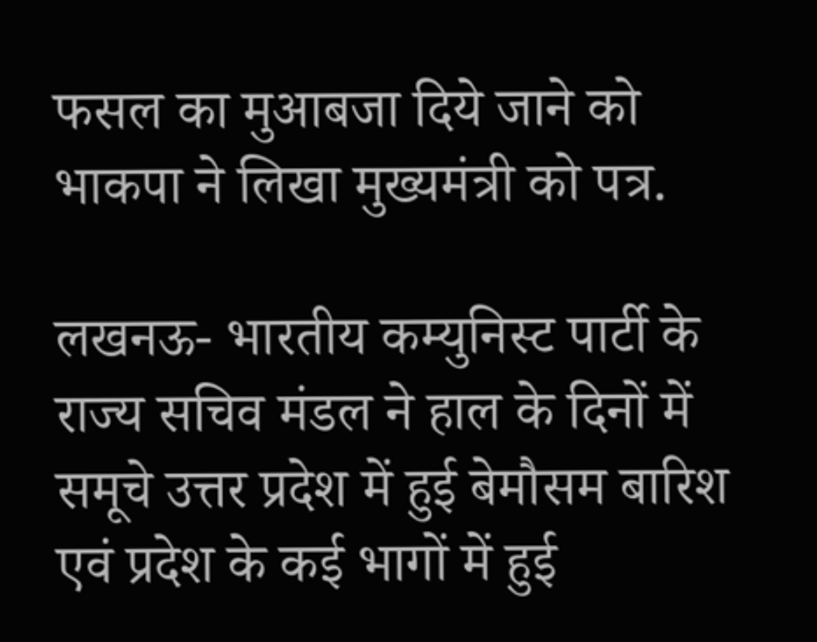फसल का मुआबजा दिये जाने को भाकपा ने लिखा मुख्यमंत्री को पत्र.

लखनऊ- भारतीय कम्युनिस्ट पार्टी के राज्य सचिव मंडल ने हाल के दिनों में समूचे उत्तर प्रदेश में हुई बेमौसम बारिश एवं प्रदेश के कई भागों में हुई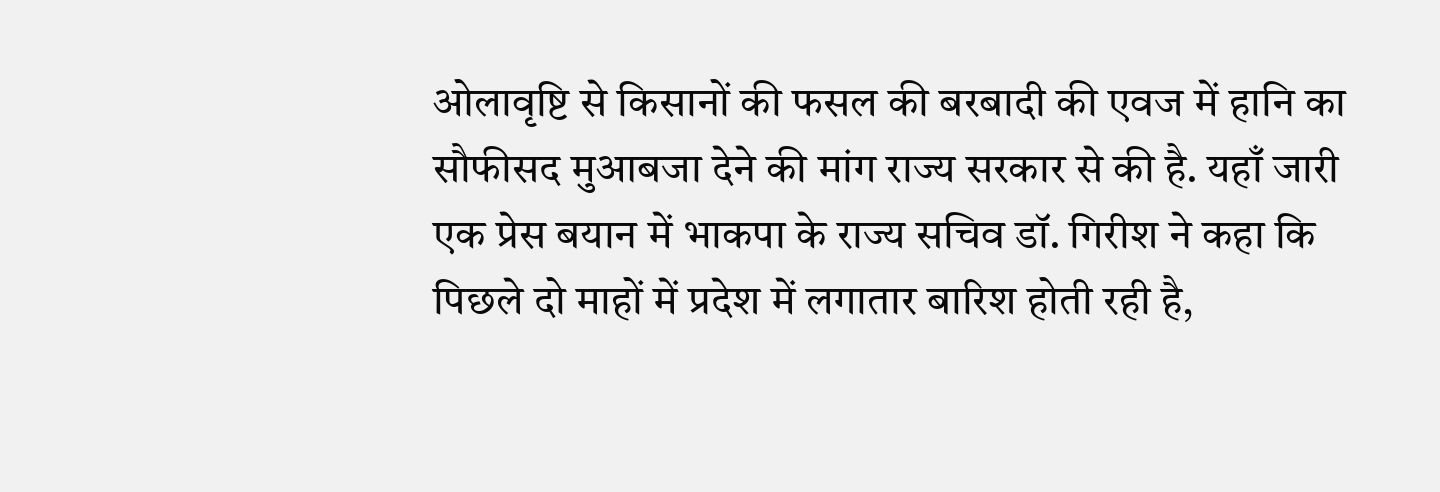ओलावृष्टि से किसानों की फसल की बरबादी की एवज में हानि का सौफीसद मुआबजा देने की मांग राज्य सरकार से की है. यहाँ जारी एक प्रेस बयान में भाकपा के राज्य सचिव डॉ. गिरीश ने कहा कि पिछले दो माहों में प्रदेश में लगातार बारिश होती रही है,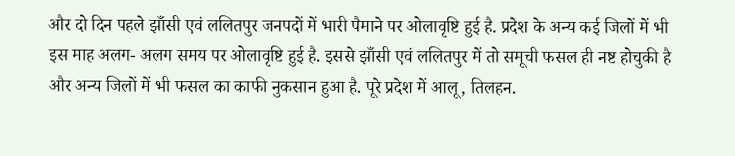और दो दिन पहले झाँसी एवं ललितपुर जनपदों में भारी पैमाने पर ओलावृष्टि हुई है. प्रदेश के अन्य कई जिलों में भी इस माह अलग- अलग समय पर ओलावृष्टि हुई है. इससे झाँसी एवं ललितपुर में तो समूची फसल ही नष्ट होचुकी है और अन्य जिलों में भी फसल का काफी नुकसान हुआ है. पूरे प्रदेश में आलू, तिलहन.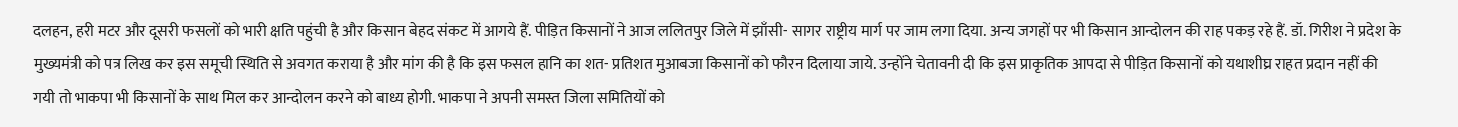दलहन, हरी मटर और दूसरी फसलों को भारी क्षति पहुंची है और किसान बेहद संकट में आगये हैं. पीड़ित किसानों ने आज ललितपुर जिले में झाँसी- सागर राष्ट्रीय मार्ग पर जाम लगा दिया. अन्य जगहों पर भी किसान आन्दोलन की राह पकड़ रहे हैं. डॉ. गिरीश ने प्रदेश के मुख्यमंत्री को पत्र लिख कर इस समूची स्थिति से अवगत कराया है और मांग की है कि इस फसल हानि का शत- प्रतिशत मुआबजा किसानों को फौरन दिलाया जाये. उन्होंने चेतावनी दी कि इस प्राकृतिक आपदा से पीड़ित किसानों को यथाशीघ्र राहत प्रदान नहीं की गयी तो भाकपा भी किसानों के साथ मिल कर आन्दोलन करने को बाध्य होगी. भाकपा ने अपनी समस्त जिला समितियों को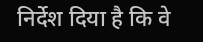निर्देश दिया है कि वे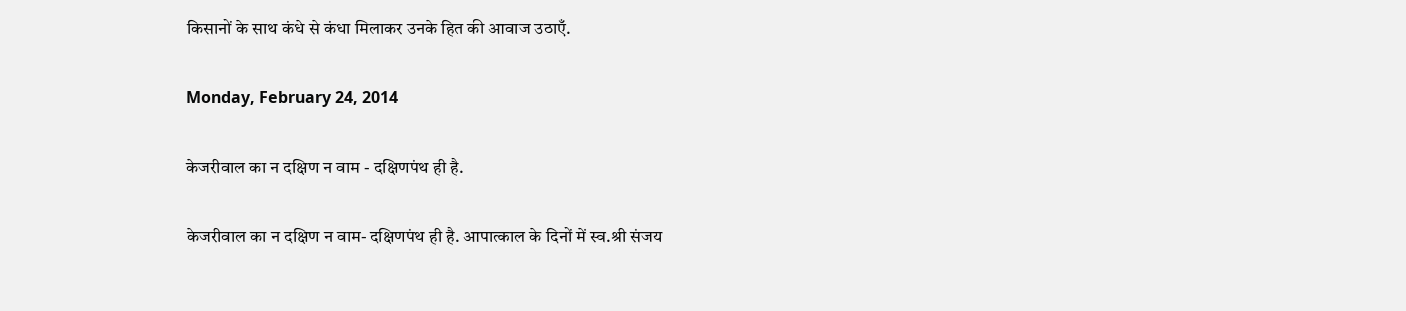किसानों के साथ कंधे से कंधा मिलाकर उनके हित की आवाज उठाएँ.

Monday, February 24, 2014

केजरीवाल का न दक्षिण न वाम - दक्षिणपंथ ही है.

केजरीवाल का न दक्षिण न वाम- दक्षिणपंथ ही है. आपात्काल के दिनों में स्व.श्री संजय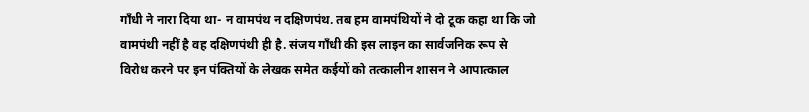गाँधी ने नारा दिया था- न वामपंथ न दक्षिणपंथ. तब हम वामपंथियों ने दो टूक कहा था कि जो वामपंथी नहीं है वह दक्षिणपंथी ही है. संजय गाँधी की इस लाइन का सार्वजनिक रूप से विरोध करने पर इन पंक्तियों के लेखक समेत कईयों को तत्कालीन शासन ने आपात्काल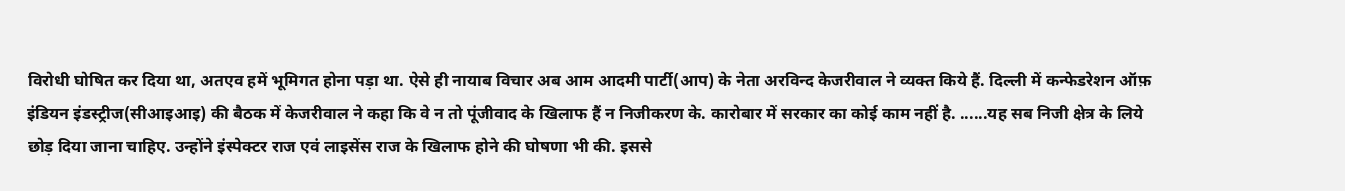विरोधी घोषित कर दिया था, अतएव हमें भूमिगत होना पड़ा था. ऐसे ही नायाब विचार अब आम आदमी पार्टी(आप) के नेता अरविन्द केजरीवाल ने व्यक्त किये हैं. दिल्ली में कन्फेडरेशन ऑफ़ इंडियन इंडस्ट्रीज(सीआइआइ) की बैठक में केजरीवाल ने कहा कि वे न तो पूंजीवाद के खिलाफ हैं न निजीकरण के. कारोबार में सरकार का कोई काम नहीं है. ......यह सब निजी क्षेत्र के लिये छोड़ दिया जाना चाहिए. उन्होंने इंस्पेक्टर राज एवं लाइसेंस राज के खिलाफ होने की घोषणा भी की. इससे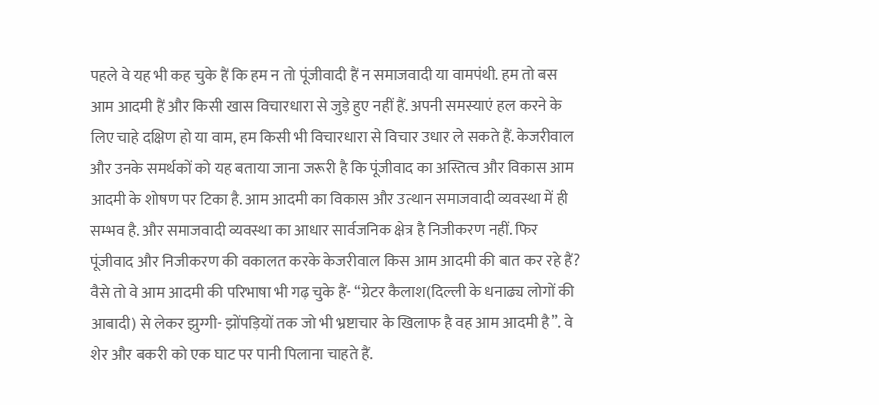पहले वे यह भी कह चुके हैं कि हम न तो पूंजीवादी हैं न समाजवादी या वामपंथी. हम तो बस आम आदमी हैं और किसी खास विचारधारा से जुड़े हुए नहीं हैं. अपनी समस्याएं हल करने के लिए चाहे दक्षिण हो या वाम, हम किसी भी विचारधारा से विचार उधार ले सकते हैं. केजरीवाल और उनके समर्थकों को यह बताया जाना जरूरी है कि पूंजीवाद का अस्तित्व और विकास आम आदमी के शोषण पर टिका है. आम आदमी का विकास और उत्थान समाजवादी व्यवस्था में ही सम्भव है. और समाजवादी व्यवस्था का आधार सार्वजनिक क्षेत्र है निजीकरण नहीं. फिर पूंजीवाद और निजीकरण की वकालत करके केजरीवाल किस आम आदमी की बात कर रहे हैं? वैसे तो वे आम आदमी की परिभाषा भी गढ़ चुके हैं- “ग्रेटर कैलाश(दिल्ली के धनाढ्य लोगों की आबादी) से लेकर झुग्गी- झोंपड़ियों तक जो भी भ्रष्टाचार के खिलाफ है वह आम आदमी है”. वे शेर और बकरी को एक घाट पर पानी पिलाना चाहते हैं.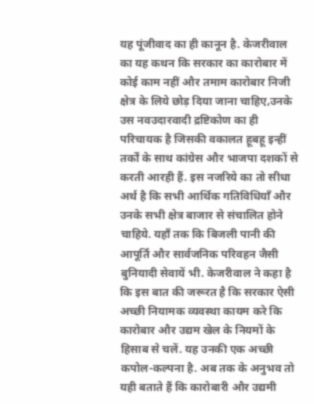यह पूंजीवाद का ही कानून है. केजरीवाल का यह कथन कि सरकार का कारोबार में कोई काम नहीं और तमाम कारोबार निजी क्षेत्र के लिये छोड़ दिया जाना चाहिए,उनके उस नवउदारवादी द्रष्टिकोण का ही परिचायक है जिसकी वकालत हूबहू इन्हीं तर्कों के साथ कांग्रेस और भाजपा दशकों से करती आरही हैं. इस नजरिये का तो सीधा अर्थ है कि सभी आर्थिक गतिविधियाँ और उनके सभी क्षेत्र बाजार से संचालित होने चाहिये. यहाँ तक कि बिजली पानी की आपूर्ति और सार्वजनिक परिवहन जैसी बुनियादी सेवायें भी. केजरीवाल ने कहा है कि इस बात की जरूरत है कि सरकार ऐसी अच्छी नियामक व्यवस्था कायम करे कि कारोबार और उद्यम खेल के नियमों के हिसाब से चलें. यह उनकी एक अच्छी कपोल-कल्पना है. अब तक के अनुभव तो यही बताते हैं कि कारोबारी और उद्यमी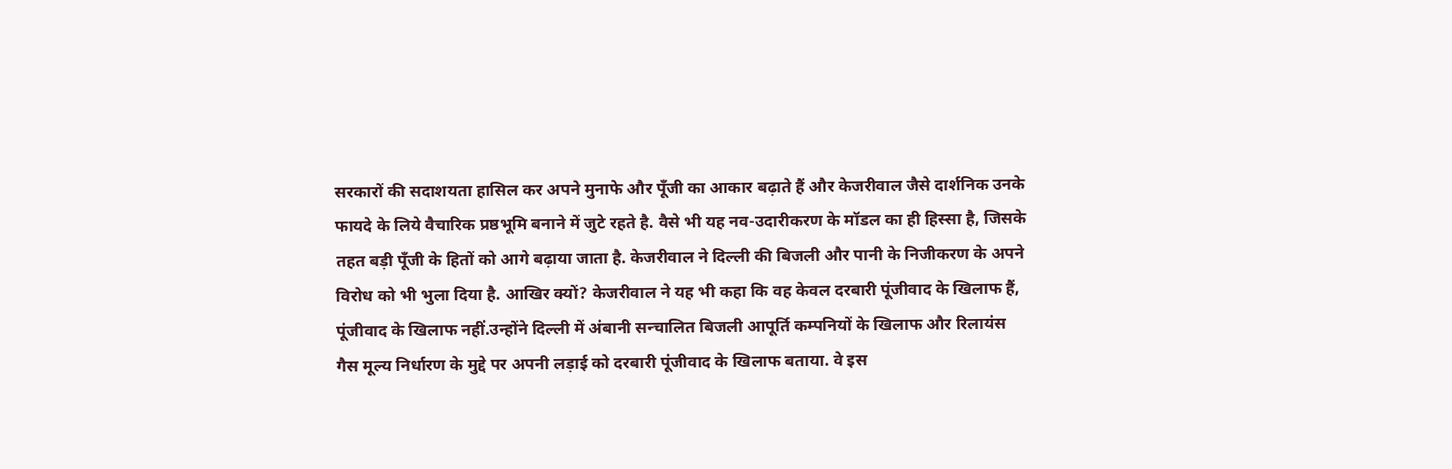सरकारों की सदाशयता हासिल कर अपने मुनाफे और पूँजी का आकार बढ़ाते हैं और केजरीवाल जैसे दार्शनिक उनके फायदे के लिये वैचारिक प्रष्ठभूमि बनाने में जुटे रहते है. वैसे भी यह नव-उदारीकरण के मॉडल का ही हिस्सा है, जिसके तहत बड़ी पूँजी के हितों को आगे बढ़ाया जाता है. केजरीवाल ने दिल्ली की बिजली और पानी के निजीकरण के अपने विरोध को भी भुला दिया है. आखिर क्यों? केजरीवाल ने यह भी कहा कि वह केवल दरबारी पूंजीवाद के खिलाफ हैं, पूंजीवाद के खिलाफ नहीं.उन्होंने दिल्ली में अंबानी सन्चालित बिजली आपूर्ति कम्पनियों के खिलाफ और रिलायंस गैस मूल्य निर्धारण के मुद्दे पर अपनी लड़ाई को दरबारी पूंजीवाद के खिलाफ बताया. वे इस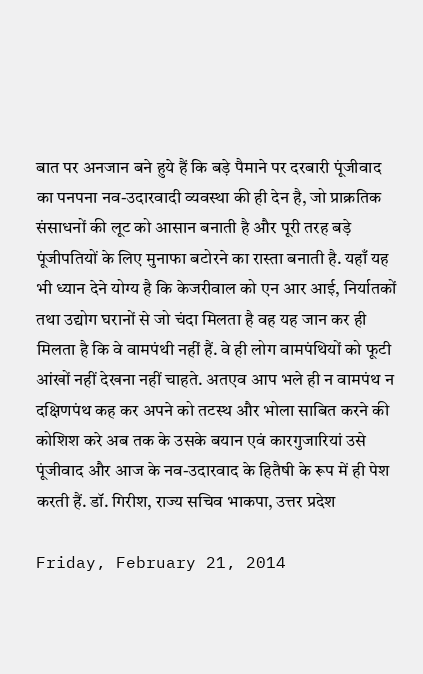बात पर अनजान बने हुये हैं कि बड़े पैमाने पर दरबारी पूंजीवाद का पनपना नव-उदारवादी व्यवस्था की ही देन है, जो प्राक्रतिक संसाधनों की लूट को आसान बनाती है और पूरी तरह बड़े पूंजीपतियों के लिए मुनाफा बटोरने का रास्ता बनाती है. यहाँ यह भी ध्यान देने योग्य है कि केजरीवाल को एन आर आई, निर्यातकों तथा उद्योग घरानों से जो चंदा मिलता है वह यह जान कर ही मिलता है कि वे वामपंथी नहीं हैं. वे ही लोग वामपंथियों को फूटी आंखों नहीं देखना नहीं चाहते. अतएव आप भले ही न वामपंथ न दक्षिणपंथ कह कर अपने को तटस्थ और भोला साबित करने की कोशिश करे अब तक के उसके बयान एवं कारगुजारियां उसे पूंजीवाद और आज के नव-उदारवाद के हितैषी के रूप में ही पेश करती हैं. डॉ. गिरीश, राज्य सचिव भाकपा, उत्तर प्रदेश

Friday, February 21, 2014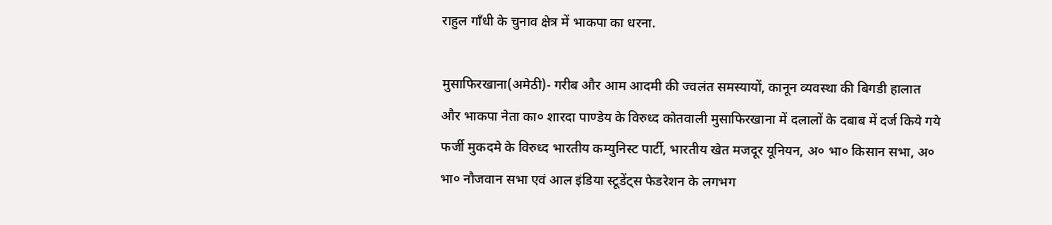राहुल गाँधी के चुनाव क्षेत्र में भाकपा का धरना.

मुसाफिरखाना(अमेठी)- गरीब और आम आदमी की ज्वलंत समस्यायों, कानून व्यवस्था की बिगडी हालात और भाकपा नेता का० शारदा पाण्डेय के विरुध्द कोतवाली मुसाफिरखाना में दलालों के दबाब में दर्ज किये गये फर्जी मुकदमे के विरुध्द भारतीय कम्युनिस्ट पार्टी, भारतीय खेत मजदूर यूनियन, अ० भा० किसान सभा, अ० भा० नौजवान सभा एवं आल इंडिया स्टूडेंट्स फेडरेशन के लगभग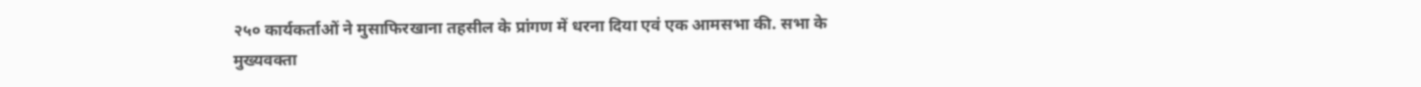२५० कार्यकर्ताओं ने मुसाफिरखाना तहसील के प्रांगण में धरना दिया एवं एक आमसभा की. सभा के मुख्यवक्ता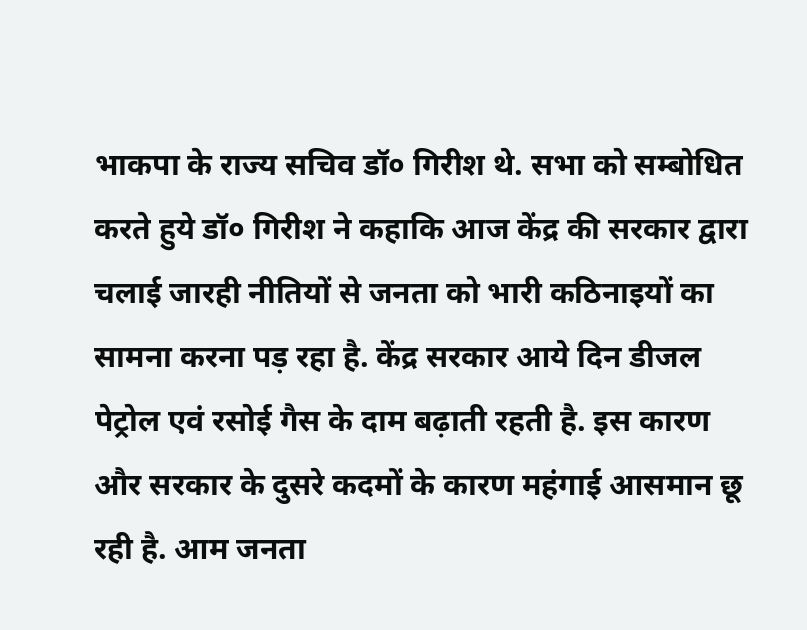भाकपा के राज्य सचिव डॉ० गिरीश थे. सभा को सम्बोधित करते हुये डॉ० गिरीश ने कहाकि आज केंद्र की सरकार द्वारा चलाई जारही नीतियों से जनता को भारी कठिनाइयों का सामना करना पड़ रहा है. केंद्र सरकार आये दिन डीजल पेट्रोल एवं रसोई गैस के दाम बढ़ाती रहती है. इस कारण और सरकार के दुसरे कदमों के कारण महंगाई आसमान छू रही है. आम जनता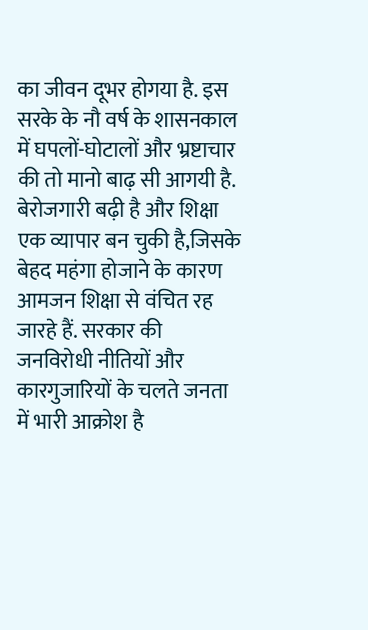का जीवन दूभर होगया है. इस सरके के नौ वर्ष के शासनकाल में घपलों-घोटालों और भ्रष्टाचार की तो मानो बाढ़ सी आगयी है. बेरोजगारी बढ़ी है और शिक्षा एक व्यापार बन चुकी है,जिसके बेहद महंगा होजाने के कारण आमजन शिक्षा से वंचित रह जारहे हैं. सरकार की जनविरोधी नीतियों और कारगुजारियों के चलते जनता में भारी आक्रोश है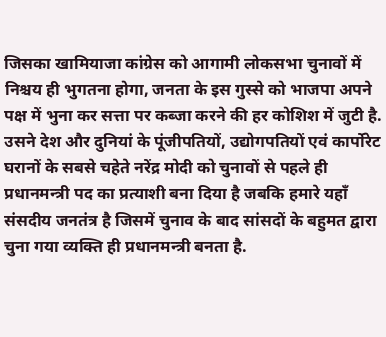जिसका खामियाजा कांग्रेस को आगामी लोकसभा चुनावों में निश्चय ही भुगतना होगा, जनता के इस गुस्से को भाजपा अपने पक्ष में भुना कर सत्ता पर कब्जा करने की हर कोशिश में जुटी है. उसने देश और दुनियां के पूंजीपतियों, उद्योगपतियों एवं कार्पोरेट घरानों के सबसे चहेते नरेंद्र मोदी को चुनावों से पहले ही प्रधानमन्त्री पद का प्रत्याशी बना दिया है जबकि हमारे यहाँ संसदीय जनतंत्र है जिसमें चुनाव के बाद सांसदों के बहुमत द्वारा चुना गया व्यक्ति ही प्रधानमन्त्री बनता है.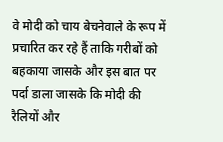वे मोदी को चाय बेचनेवाले के रूप में प्रचारित कर रहे हैं ताकि गरीबों को बहकाया जासके और इस बात पर पर्दा डाला जासके कि मोदी की रैलियों और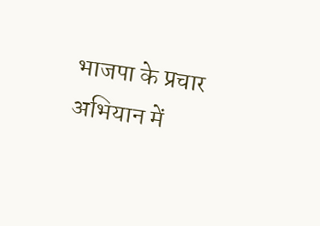भाजपा के प्रचार अभियान में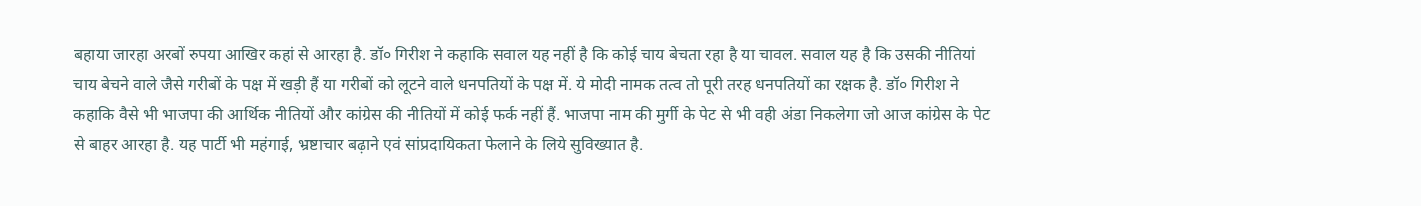बहाया जारहा अरबों रुपया आखिर कहां से आरहा है. डॉ० गिरीश ने कहाकि सवाल यह नहीं है कि कोई चाय बेचता रहा है या चावल. सवाल यह है कि उसकी नीतियां चाय बेचने वाले जैसे गरीबों के पक्ष में खड़ी हैं या गरीबों को लूटने वाले धनपतियों के पक्ष में. ये मोदी नामक तत्व तो पूरी तरह धनपतियों का रक्षक है. डॉ० गिरीश ने कहाकि वैसे भी भाजपा की आर्थिक नीतियों और कांग्रेस की नीतियों में कोई फर्क नहीं हैं. भाजपा नाम की मुर्गी के पेट से भी वही अंडा निकलेगा जो आज कांग्रेस के पेट से बाहर आरहा है. यह पार्टी भी महंगाई, भ्रष्टाचार बढ़ाने एवं सांप्रदायिकता फेलाने के लिये सुविख्यात है.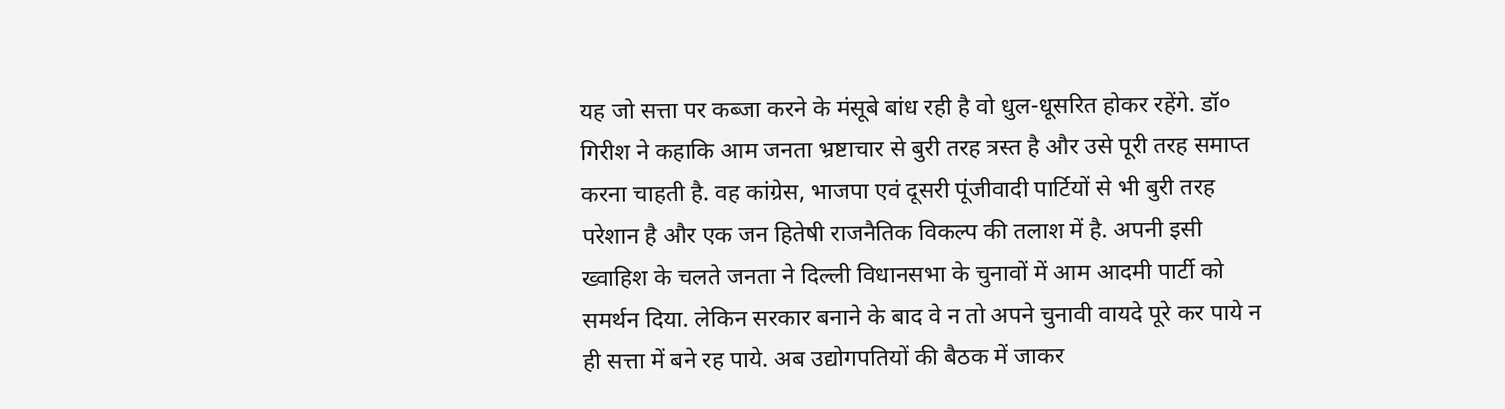यह जो सत्ता पर कब्जा करने के मंसूबे बांध रही है वो धुल-धूसरित होकर रहेंगे. डॉ० गिरीश ने कहाकि आम जनता भ्रष्टाचार से बुरी तरह त्रस्त है और उसे पूरी तरह समाप्त करना चाहती है. वह कांग्रेस, भाजपा एवं दूसरी पूंजीवादी पार्टियों से भी बुरी तरह परेशान है और एक जन हितेषी राजनैतिक विकल्प की तलाश में है. अपनी इसी ख्वाहिश के चलते जनता ने दिल्ली विधानसभा के चुनावों में आम आदमी पार्टी को समर्थन दिया. लेकिन सरकार बनाने के बाद वे न तो अपने चुनावी वायदे पूरे कर पाये न ही सत्ता में बने रह पाये. अब उद्योगपतियों की बैठक में जाकर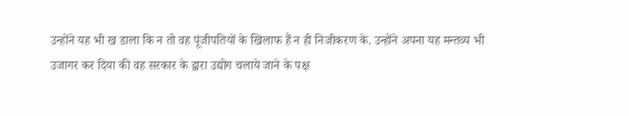उन्होंने यह भी ख डाला कि न तो वह पूंजीपतियों के खिलाफ हैं न ही निजीकरण के. उन्होंने अपना यह मन्तव्य भी उजागर कर दिया की वह सरकार के द्वारा उद्योग चलाये जाने के पक्ष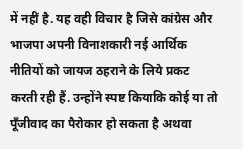में नहीं है. यह वही विचार है जिसे कांग्रेस और भाजपा अपनी विनाशकारी नई आर्थिक नीतियों को जायज ठहराने के लिये प्रकट करती रही हैं. उन्होंने स्पष्ट कियाकि कोई या तो पूँजीवाद का पैरोकार हो सकता है अथवा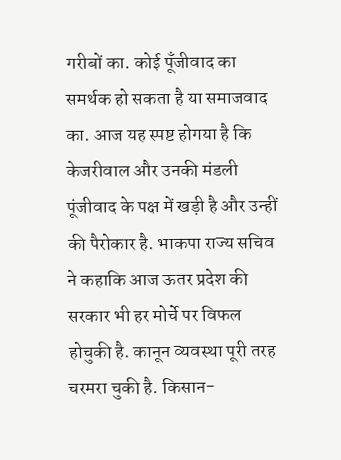गरीबों का. कोई पूँजीवाद का समर्थक हो सकता है या समाजवाद का. आज यह स्पष्ट होगया है कि केजरीवाल और उनकी मंडली पूंजीवाद के पक्ष में खड़ी है और उन्हीं की पैरोकार है. भाकपा राज्य सचिव ने कहाकि आज ऊतर प्रदेश की सरकार भी हर मोर्चे पर विफल होचुकी है. कानून व्यवस्था पूरी तरह चरमरा चुकी है. किसान-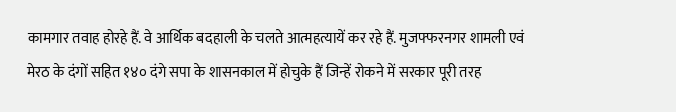कामगार तवाह होरहे हैं. वे आर्थिक बदहाली के चलते आत्महत्यायें कर रहे हैं. मुजफ्फरनगर शामली एवं मेरठ के दंगों सहित १४० दंगे सपा के शासनकाल में होचुके हैं जिन्हें रोकने में सरकार पूरी तरह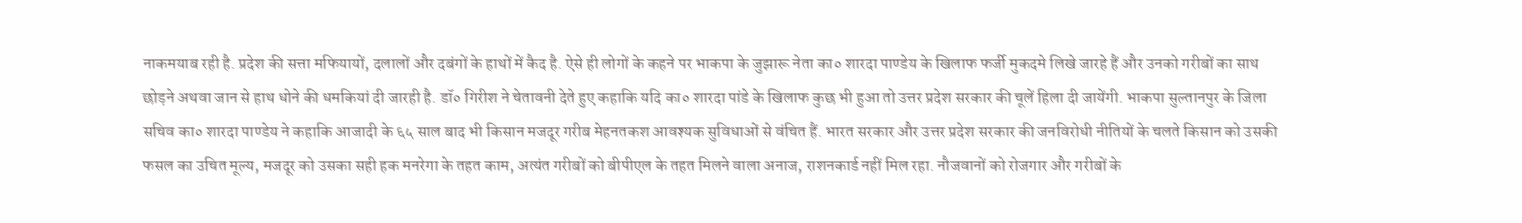नाकमयाब रही है. प्रदेश की सत्ता मफियायों, दलालों और दबंगों के हाथों में कैद है. ऐसे ही लोगों के कहने पर भाकपा के जुझारू नेता का० शारदा पाण्डेय के खिलाफ फर्जी मुकदमे लिखे जारहे हैं और उनको गरीबों का साथ छोड़ने अथवा जान से हाथ धोने की धमकियां दी जारही है. डॉ० गिरीश ने चेतावनी देते हुए कहाकि यदि का० शारदा पांडे के खिलाफ कुछ भी हुआ तो उत्तर प्रदेश सरकार की चूलें हिला दी जायेंगी. भाकपा सुल्तानपुर के जिला सचिव का० शारदा पाण्डेय ने कहाकि आजादी के ६५ साल बाद भी किसान मजदूर गरीब मेहनतकश आवश्यक सुविधाओं से वंचित हैं. भारत सरकार और उत्तर प्रदेश सरकार की जनविरोधी नीतियों के चलते किसान को उसकी फसल का उचित मूल्य, मजदूर को उसका सही हक मनरेगा के तहत काम, अत्यंत गरीबों को बीपीएल के तहत मिलने वाला अनाज, राशनकार्ड नहीं मिल रहा. नौजवानों को रोजगार और गरीबों के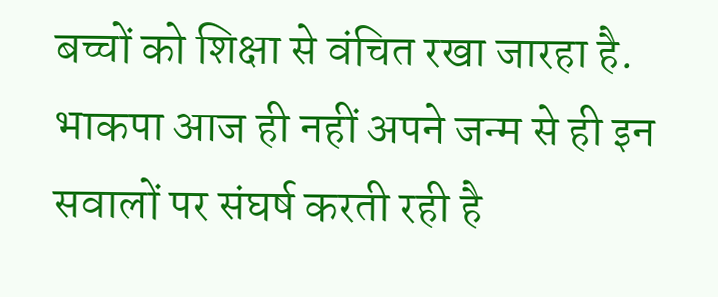बच्चों को शिक्षा से वंचित रखा जारहा है. भाकपा आज ही नहीं अपने जन्म से ही इन सवालों पर संघर्ष करती रही है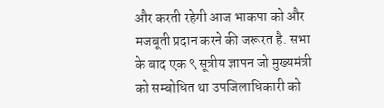और करती रहेगी आज भाकपा को और मजबूती प्रदान करने की जरूरत है. सभा के बाद एक ९ सूत्रीय ज्ञापन जो मुख्यमंत्री को सम्बोधित था उपजिलाधिकारी को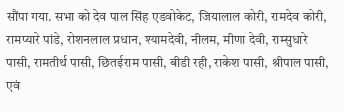सौंपा गया. सभा को देव पाल सिंह एडवोकेट, जियालाल कोरी, रामदेव कोरी, रामप्यारे पांडे, रोशनलाल प्रधान, श्यामदेवी, नीलम, मीणा देवी, राम्सुधारे पासी, रामतीर्थ पासी, छितईराम पासी, बीडी रही, राकेश पासी, श्रीपाल पासी, एवं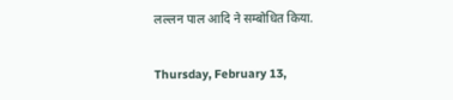लल्लन पाल आदि ने सम्बोधित किया.

Thursday, February 13,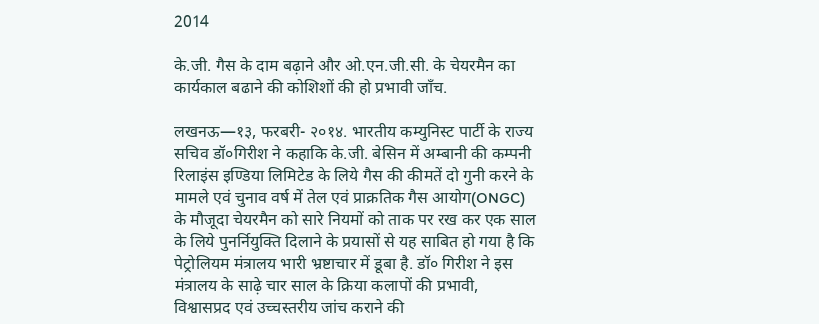2014

के.जी. गैस के दाम बढ़ाने और ओ.एन.जी.सी. के चेयरमैन का कार्यकाल बढाने की कोशिशों की हो प्रभावी जाँच.

लखनऊ—१३, फरबरी- २०१४. भारतीय कम्युनिस्ट पार्टी के राज्य सचिव डॉ०गिरीश ने कहाकि के.जी. बेसिन में अम्बानी की कम्पनी रिलाइंस इण्डिया लिमिटेड के लिये गैस की कीमतें दो गुनी करने के मामले एवं चुनाव वर्ष में तेल एवं प्राक्रतिक गैस आयोग(ONGC) के मौजूदा चेयरमैन को सारे नियमों को ताक पर रख कर एक साल के लिये पुनर्नियुक्ति दिलाने के प्रयासों से यह साबित हो गया है कि पेट्रोलियम मंत्रालय भारी भ्रष्टाचार में डूबा है. डॉ० गिरीश ने इस मंत्रालय के साढ़े चार साल के क्रिया कलापों की प्रभावी, विश्वासप्रद एवं उच्चस्तरीय जांच कराने की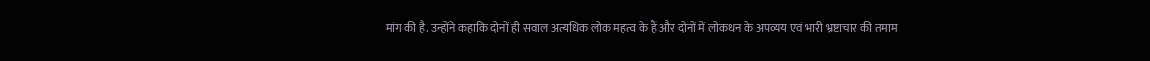मांग की है. उन्होंने कहाकि दोनों ही सवाल अत्यधिक लोक महत्व के हैं और दोनों में लोकधन के अपव्यय एवं भारी भ्रष्टाचार की तमाम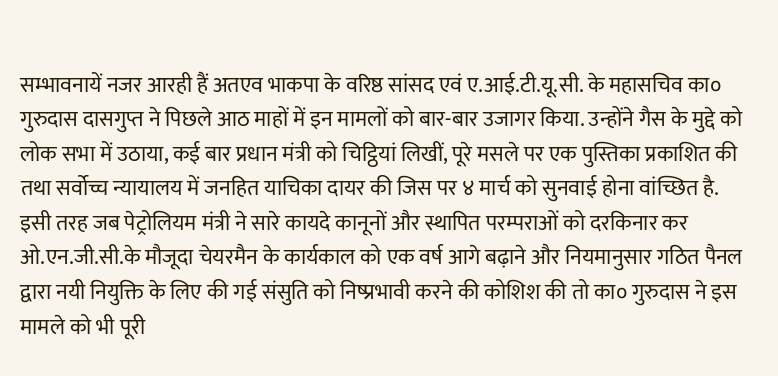सम्भावनायें नजर आरही हैं अतएव भाकपा के वरिष्ठ सांसद एवं ए.आई.टी.यू.सी. के महासचिव का० गुरुदास दासगुप्त ने पिछले आठ माहों में इन मामलों को बार-बार उजागर किया. उन्होंने गैस के मुद्दे को लोक सभा में उठाया, कई बार प्रधान मंत्री को चिट्ठियां लिखीं, पूरे मसले पर एक पुस्तिका प्रकाशित की तथा सर्वोच्च न्यायालय में जनहित याचिका दायर की जिस पर ४ मार्च को सुनवाई होना वांच्छित है. इसी तरह जब पेट्रोलियम मंत्री ने सारे कायदे कानूनों और स्थापित परम्पराओं को दरकिनार कर ओ.एन.जी.सी.के मौजूदा चेयरमैन के कार्यकाल को एक वर्ष आगे बढ़ाने और नियमानुसार गठित पैनल द्वारा नयी नियुक्ति के लिए की गई संसुति को निष्प्रभावी करने की कोशिश की तो का० गुरुदास ने इस मामले को भी पूरी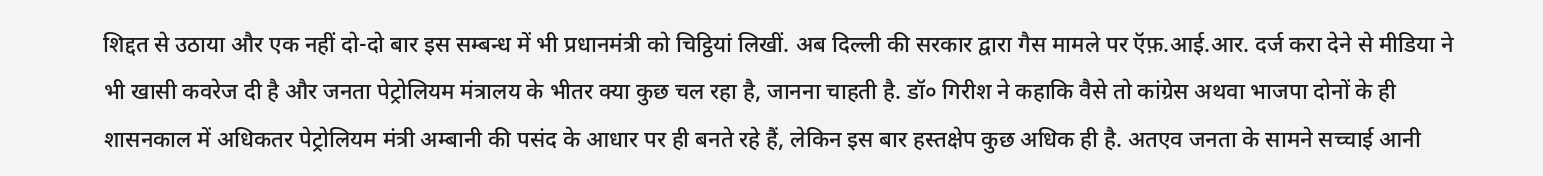शिद्दत से उठाया और एक नहीं दो-दो बार इस सम्बन्ध में भी प्रधानमंत्री को चिट्ठियां लिखीं. अब दिल्ली की सरकार द्वारा गैस मामले पर ऍफ़.आई.आर. दर्ज करा देने से मीडिया ने भी खासी कवरेज दी है और जनता पेट्रोलियम मंत्रालय के भीतर क्या कुछ चल रहा है, जानना चाहती है. डॉ० गिरीश ने कहाकि वैसे तो कांग्रेस अथवा भाजपा दोनों के ही शासनकाल में अधिकतर पेट्रोलियम मंत्री अम्बानी की पसंद के आधार पर ही बनते रहे हैं, लेकिन इस बार हस्तक्षेप कुछ अधिक ही है. अतएव जनता के सामने सच्चाई आनी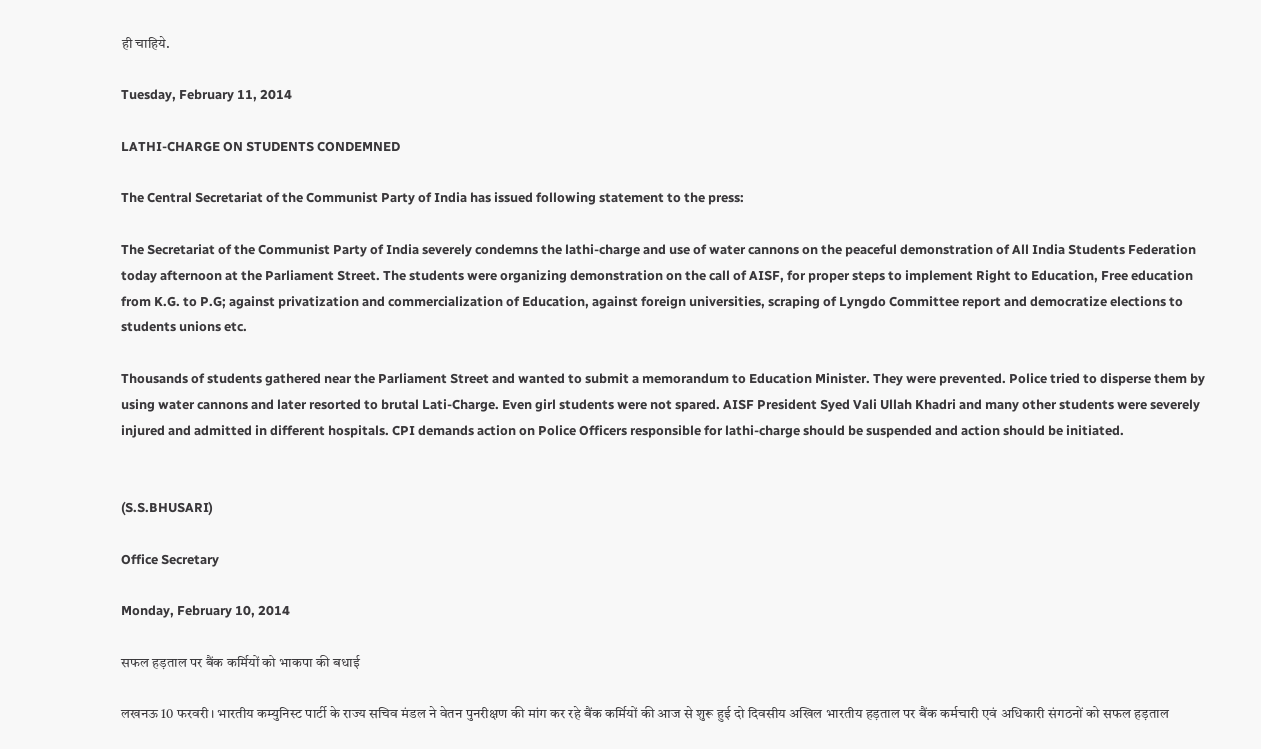ही चाहिये.

Tuesday, February 11, 2014

LATHI-CHARGE ON STUDENTS CONDEMNED

The Central Secretariat of the Communist Party of India has issued following statement to the press:

The Secretariat of the Communist Party of India severely condemns the lathi-charge and use of water cannons on the peaceful demonstration of All India Students Federation today afternoon at the Parliament Street. The students were organizing demonstration on the call of AISF, for proper steps to implement Right to Education, Free education from K.G. to P.G; against privatization and commercialization of Education, against foreign universities, scraping of Lyngdo Committee report and democratize elections to students unions etc.

Thousands of students gathered near the Parliament Street and wanted to submit a memorandum to Education Minister. They were prevented. Police tried to disperse them by using water cannons and later resorted to brutal Lati-Charge. Even girl students were not spared. AISF President Syed Vali Ullah Khadri and many other students were severely injured and admitted in different hospitals. CPI demands action on Police Officers responsible for lathi-charge should be suspended and action should be initiated.


(S.S.BHUSARI)

Office Secretary

Monday, February 10, 2014

सफल हड़ताल पर बैंक कर्मियों को भाकपा की बधाई

लखनऊ 10 फरवरी। भारतीय कम्युनिस्ट पार्टी के राज्य सचिव मंडल ने वेतन पुनरीक्षण की मांग कर रहे बैंक कर्मियों की आज से शुरू हुई दो दिवसीय अखिल भारतीय हड़ताल पर बैंक कर्मचारी एवं अधिकारी संगठनों को सफल हड़ताल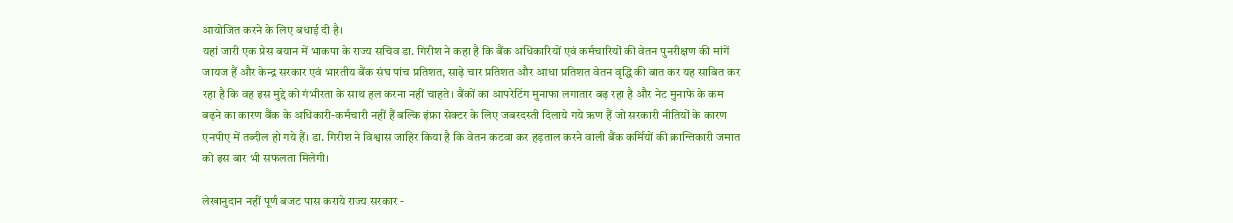आयोजित करने के लिए बधाई दी है।
यहां जारी एक प्रेस बयान में भाकपा के राज्य सचिव डा. गिरीश ने कहा है कि बैंक अधिकारियों एवं कर्मचारियों की वेतन पुनरीक्षण की मांगें जायज हैं और केन्द्र सरकार एवं भारतीय बैंक संघ पांच प्रतिशत, साढ़े चार प्रतिशत और आधा प्रतिशत वेतन वृद्धि की बात कर यह साबित कर रहा है कि वह इस मुद्दे को गंभीरता के साथ हल करना नहीं चाहते। बैंकों का आपरेटिंग मुनाफा लगातार बढ़ रहा है और नेट मुनाफे के कम बढ़ने का कारण बैंक के अधिकारी-कर्मचारी नहीं हैं बल्कि इंफ्रा सेक्टर के लिए जबरदस्ती दिलाये गये ऋण हैं जो सरकारी नीतियों के कारण एनपीए में तब्दील हो गये हैं। डा. गिरीश ने विश्वास जाहिर किया है कि वेतन कटवा कर हड़ताल करने वाली बैंक कर्मियों की क्रान्तिकारी जमात को इस बार भी सफलता मिलेगी।

लेखानुदान नहीं पूर्ण बजट पास कराये राज्य सरकार -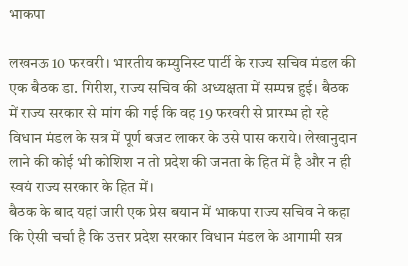भाकपा

लखनऊ 10 फरवरी। भारतीय कम्युनिस्ट पार्टी के राज्य सचिव मंडल की एक बैठक डा. गिरीश, राज्य सचिव की अध्यक्षता में सम्पन्न हुई। बैठक में राज्य सरकार से मांग की गई कि वह 19 फरवरी से प्रारम्भ हो रहे विधान मंडल के सत्र में पूर्ण बजट लाकर के उसे पास कराये। लेखानुदान लाने की कोई भी कोशिश न तो प्रदेश की जनता के हित में है और न ही स्वयं राज्य सरकार के हित में।
बैठक के बाद यहां जारी एक प्रेस बयान में भाकपा राज्य सचिव ने कहा कि ऐसी चर्चा है कि उत्तर प्रदेश सरकार विधान मंडल के आगामी सत्र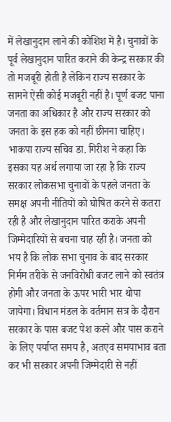में लेखानुदान लाने की कोशिश में है। चुनावों के पूर्व लेखानुदान पारित कराने की केन्द्र सरकार की तो मजबूरी होती है लेकिन राज्य सरकार के सामने ऐसी कोई मजबूरी नहीं है। पूर्ण बजट पाना जनता का अधिकार है और राज्य सरकार को जनता के इस हक को नहीं छीनना चाहिए।
भाकपा राज्य सचिव डा. गिरीश ने कहा कि इसका यह अर्थ लगाया जा रहा है कि राज्य सरकार लोकसभा चुनावों के पहले जनता के समक्ष अपनी नीतियों को घोषित करने से कतरा रही है और लेखानुदान पारित कराके अपनी जिम्मेदारियों से बचना चाह रही है। जनता को भय है कि लोक सभा चुनाव के बाद सरकार निर्मम तरीके से जनविरोधी बजट लाने को स्वतंत्र होगी और जनता के ऊपर भारी भार थोपा जायेगा। विधान मंडल के वर्तमान सत्र के दौरान सरकार के पास बजट पेश करने और पास कराने के लिए पर्याप्त समय है, अतएव समयाभाव बता कर भी सरकार अपनी जिम्मेदारी से नहीं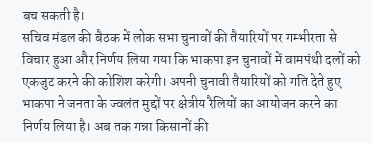बच सकती है।
सचिव मंडल की बैठक में लोक सभा चुनावों की तैयारियों पर गम्भीरता से विचार हुआ और निर्णय लिया गया कि भाकपा इन चुनावों में वामपंथी दलों को एकजुट करने की कोशिश करेगी। अपनी चुनावी तैयारियों को गति देते हुए भाकपा ने जनता के ज्वलंत मुद्दों पर क्षेत्रीय रैलियों का आयोजन करने का निर्णय लिया है। अब तक गन्ना किसानों की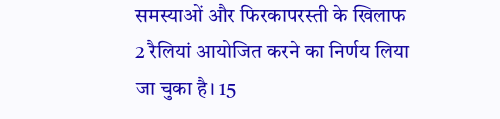समस्याओं और फिरकापरस्ती के खिलाफ 2 रैलियां आयोजित करने का निर्णय लिया जा चुका है। 15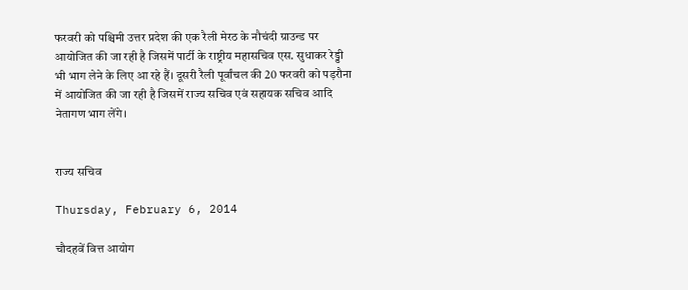फरवरी को पश्चिमी उत्तर प्रदेश की एक रैली मेरठ के नौचंदी ग्राउन्ड पर आयोजित की जा रही है जिसमें पार्टी के राष्ट्रीय महासचिव एस. सुधाकर रेड्डी भी भाग लेने के लिए आ रहे हैं। दूसरी रैली पूर्वांचल की 20 फरवरी को पड़रौना में आयोजित की जा रही है जिसमें राज्य सचिव एवं सहायक सचिव आदि नेतागण भाग लेंगे।


राज्य सचिव

Thursday, February 6, 2014

चौदहवें वित्त आयोग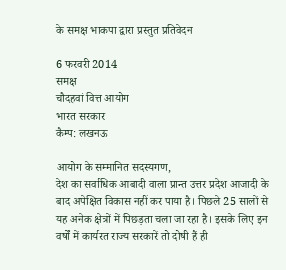के समक्ष भाकपा द्वारा प्रस्तुत प्रतिवेदन

6 फरवरी 2014
समक्ष
चौदहवां वित्त आयोग
भारत सरकार
कैम्प: लखनऊ

आयोग के सम्मानित सदस्यगण,
देश का सर्वाधिक आबादी वाला प्रान्त उत्तर प्रदेश आजादी के बाद अपेक्षित विकास नहीं कर पाया है। पिछले 25 सालों से यह अनेक क्षेत्रों में पिछड़ता चला जा रहा है। इसके लिए इन वर्षों में कार्यरत राज्य सरकारें तो दोषी हैं ही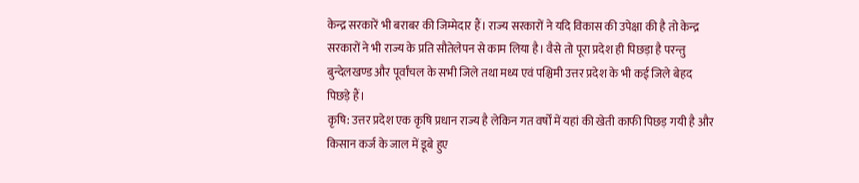केन्द्र सरकारें भी बराबर की जिम्मेदार हैं। राज्य सरकारों ने यदि विकास की उपेक्षा की है तो केन्द्र सरकारों ने भी राज्य के प्रति सौतेलेपन से काम लिया है। वैसे तो पूरा प्रदेश ही पिछड़ा है परन्तु बुन्देलखण्ड और पूर्वांचल के सभी जिले तथा मध्य एवं पश्चिमी उत्तर प्रदेश के भी कई जिले बेहद पिछड़े हैं।
कृषि: उत्तर प्रदेश एक कृषि प्रधान राज्य है लेकिन गत वर्षों में यहां की खेती काफी पिछड़ गयी है और किसान कर्ज के जाल में डूबे हुए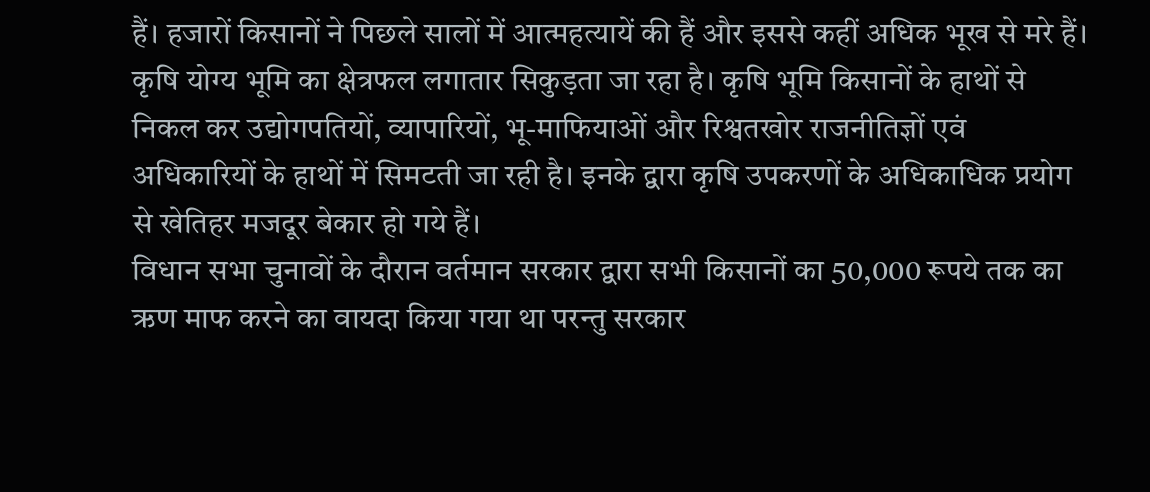हैं। हजारों किसानों ने पिछले सालों में आत्महत्यायें की हैं और इससे कहीं अधिक भूख से मरे हैं। कृषि योग्य भूमि का क्षेत्रफल लगातार सिकुड़ता जा रहा है। कृषि भूमि किसानों के हाथों से निकल कर उद्योगपतियों, व्यापारियों, भू-माफियाओं और रिश्वतखोर राजनीतिज्ञों एवं अधिकारियों के हाथों में सिमटती जा रही है। इनके द्वारा कृषि उपकरणों के अधिकाधिक प्रयोग से खेतिहर मजदूर बेकार हो गये हैं।
विधान सभा चुनावों के दौरान वर्तमान सरकार द्वारा सभी किसानों का 50,000 रूपये तक का ऋण माफ करने का वायदा किया गया था परन्तु सरकार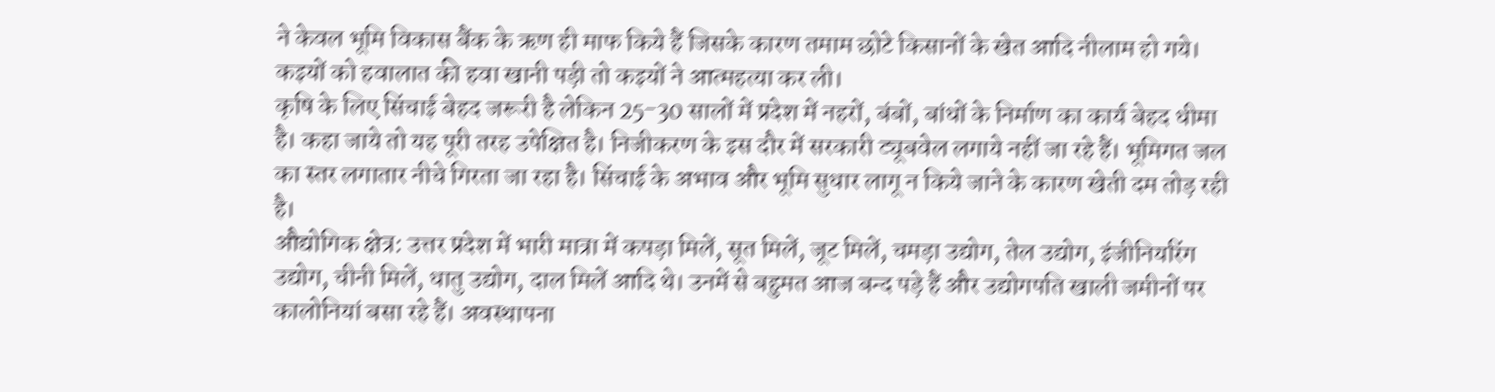ने केवल भूमि विकास बैंक के ऋण ही माफ किये हैं जिसके कारण तमाम छोटे किसानों के खेत आदि नीलाम हो गये। कइयों को हवालात की हवा खानी पड़ी तो कइयों ने आत्महत्या कर ली।
कृषि के लिए सिंचाई बेहद जरूरी है लेकिन 25-30 सालों में प्रदेश में नहरों, बंबों, बांधों के निर्माण का कार्य बेहद धीमा है। कहा जाये तो यह पूरी तरह उपेक्षित है। निजीकरण के इस दौर में सरकारी ट्यूबवेल लगाये नहीं जा रहे हैं। भूमिगत जल का स्तर लगातार नीचे गिरता जा रहा है। सिंचाई के अभाव और भूमि सुधार लागू न किये जाने के कारण खेती दम तोड़ रही है।
औद्योगिक क्षेत्र: उत्तर प्रदेश में भारी मात्रा में कपड़ा मिलें, सूत मिलें, जूट मिलें, चमड़ा उद्योग, तेल उद्योग, इंजीनियरिंग उद्योग, चीनी मिलें, धातु उद्योग, दाल मिलें आदि थे। उनमें से बहुमत आज बन्द पड़े हैं और उद्योगपति खाली जमीनों पर कालोनियां बसा रहे हैं। अवस्थापना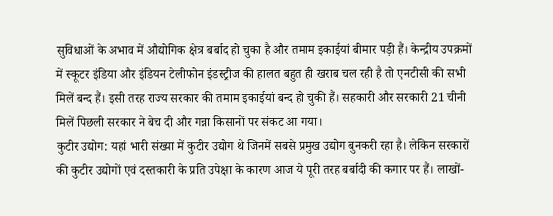सुविधाओं के अभाव में औद्योगिक क्षेत्र बर्बाद हो चुका है और तमाम इकाईयां बीमार पड़ी हैं। केन्द्रीय उपक्रमों में स्कूटर इंडिया और इंडियन टेलीफोन इंडस्ट्रीज की हालत बहुत ही खराब चल रही है तो एनटीसी की सभी मिलें बन्द हैं। इसी तरह राज्य सरकार की तमाम इकाईयां बन्द हो चुकी हैं। सहकारी और सरकारी 21 चीनी मिलें पिछली सरकार ने बेच दी और गन्ना किसानों पर संकट आ गया।
कुटीर उद्योग: यहां भारी संख्या में कुटीर उद्योग थे जिनमें सबसे प्रमुख उद्योग बुनकरी रहा है। लेकिन सरकारों की कुटीर उद्योगों एवं दस्तकारी के प्रति उपेक्षा के कारण आज ये पूरी तरह बर्बादी की कगार पर हैं। लाखों-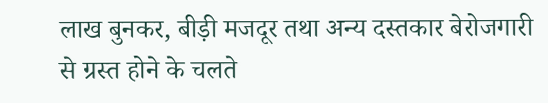लाख बुनकर, बीड़ी मजदूर तथा अन्य दस्तकार बेरोजगारी से ग्रस्त होने के चलते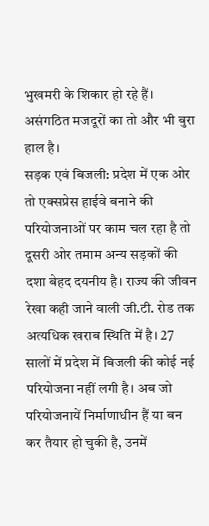भुखमरी के शिकार हो रहे हैं। असंगठित मजदूरों का तो और भी बुरा हाल है।
सड़क एवं बिजली: प्रदेश में एक ओर तो एक्सप्रेस हाईवे बनाने की परियोजनाओं पर काम चल रहा है तो दूसरी ओर तमाम अन्य सड़कों की दशा बेहद दयनीय है। राज्य की जीवन रेखा कही जाने वाली जी.टी. रोड तक अत्यधिक खराब स्थिति में है। 27 सालों में प्रदेश में बिजली की कोई नई परियोजना नहीं लगी है। अब जो परियोजनायें निर्माणाधीन हैं या बन कर तैयार हो चुकी है, उनमें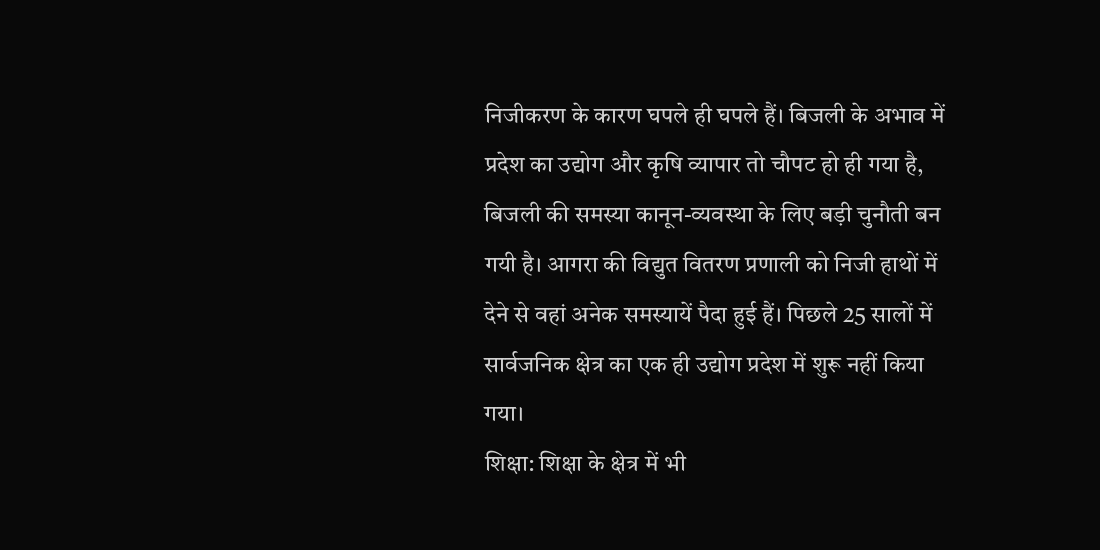निजीकरण के कारण घपले ही घपले हैं। बिजली के अभाव में प्रदेश का उद्योग और कृषि व्यापार तो चौपट हो ही गया है, बिजली की समस्या कानून-व्यवस्था के लिए बड़ी चुनौती बन गयी है। आगरा की विद्युत वितरण प्रणाली को निजी हाथों में देने से वहां अनेक समस्यायें पैदा हुई हैं। पिछले 25 सालों में सार्वजनिक क्षेत्र का एक ही उद्योग प्रदेश में शुरू नहीं किया गया।
शिक्षा: शिक्षा के क्षेत्र में भी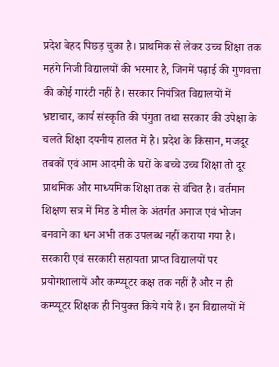प्रदेश बेहद पिछड़ चुका है। प्राथमिक से लेकर उच्च शिक्षा तक महंगे निजी विद्यालयों की भरमार है, जिनमें पढ़ाई की गुणवत्ता की कोई गारंटी नहीं है। सरकार नियंत्रित विद्यालयों में भ्रष्टाचार, कार्य संस्कृति की पंगुता तथा सरकार की उपेक्षा के चलते शिक्षा दयनीय हालत में है। प्रदेश के किसान, मजदूर तबकों एवं आम आदमी के घरों के बच्चे उच्च शिक्षा तो दूर प्राथमिक और माध्यमिक शिक्षा तक से वंचित है। वर्तमान शिक्षण सत्र में मिड डे मील के अंतर्गत अनाज एवं भोजन बनवाने का धन अभी तक उपलब्ध नहीं कराया गया है।
सरकारी एवं सरकारी सहायता प्राप्त विद्यालयों पर प्रयोगशालायें और कम्प्यूटर कक्ष तक नहीं हैं और न ही कम्प्यूटर शिक्षक ही नियुक्त किये गये हैं। इन विद्यालयों में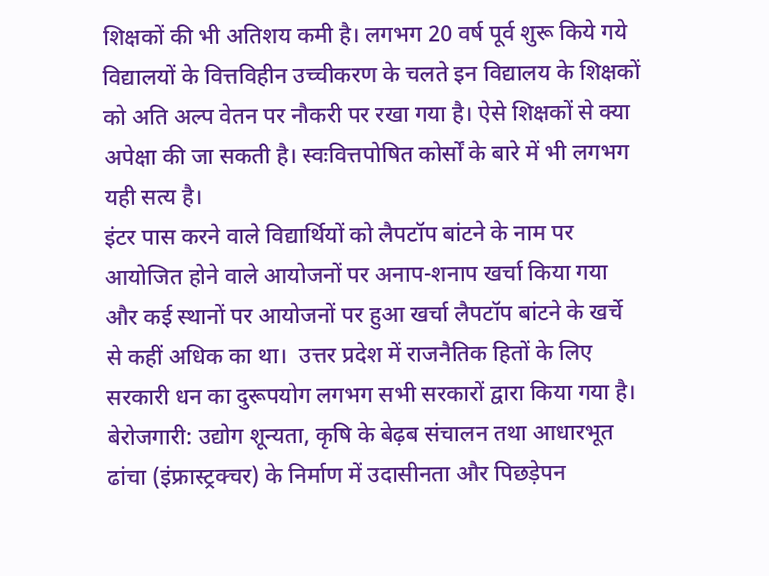शिक्षकों की भी अतिशय कमी है। लगभग 20 वर्ष पूर्व शुरू किये गये विद्यालयों के वित्तविहीन उच्चीकरण के चलते इन विद्यालय के शिक्षकों को अति अल्प वेतन पर नौकरी पर रखा गया है। ऐसे शिक्षकों से क्या अपेक्षा की जा सकती है। स्वःवित्तपोषित कोर्सों के बारे में भी लगभग यही सत्य है।
इंटर पास करने वाले विद्यार्थियों को लैपटॉप बांटने के नाम पर आयोजित होने वाले आयोजनों पर अनाप-शनाप खर्चा किया गया और कई स्थानों पर आयोजनों पर हुआ खर्चा लैपटॉप बांटने के खर्चे से कहीं अधिक का था।  उत्तर प्रदेश में राजनैतिक हितों के लिए सरकारी धन का दुरूपयोग लगभग सभी सरकारों द्वारा किया गया है।
बेरोजगारी: उद्योग शून्यता, कृषि के बेढ़ब संचालन तथा आधारभूत ढांचा (इंफ्रास्ट्रक्चर) के निर्माण में उदासीनता और पिछड़ेपन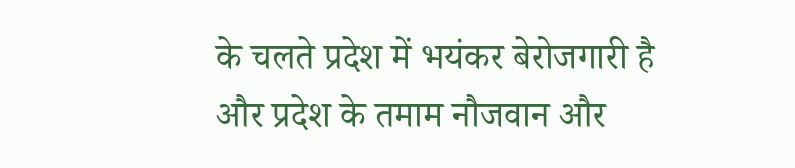के चलते प्रदेश में भयंकर बेरोजगारी है और प्रदेश के तमाम नौजवान और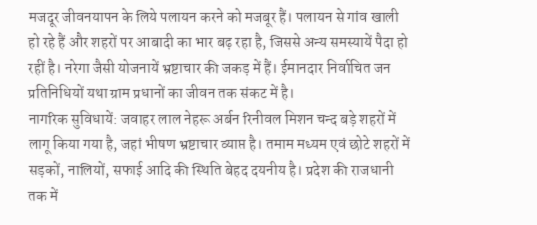मजदूर जीवनयापन के लिये पलायन करने को मजबूर हैं। पलायन से गांव खाली हो रहे हैं और शहरों पर आबादी का भार बढ़ रहा है, जिससे अन्य समस्यायें पैदा हो रहीं है। नरेगा जैसी योजनायें भ्रष्टाचार की जकड़ में हैं। ईमानदार निर्वाचित जन प्रतिनिधियों यथा ग्राम प्रधानों का जीवन तक संकट में है।
नागरिक सुविधायें: जवाहर लाल नेहरू अर्बन रिनीवल मिशन चन्द बड़े शहरों में लागू किया गया है, जहां भीषण भ्रष्टाचार व्याप्त है। तमाम मध्यम एवं छोटे शहरों में सड़कों, नालियों, सफाई आदि की स्थिति बेहद दयनीय है। प्रदेश की राजधानी तक में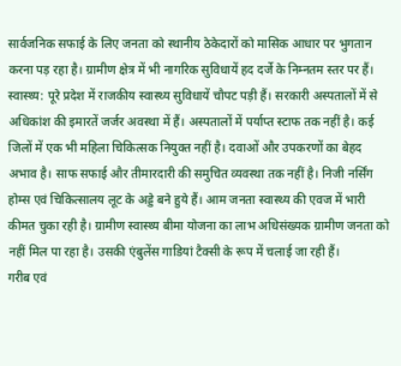सार्वजनिक सफाई के लिए जनता को स्थानीय ठेकेदारों को मासिक आधार पर भुगतान करना पड़ रहा है। ग्रामीण क्षेत्र में भी नागरिक सुविधायें हद दर्जे के निम्नतम स्तर पर हैं।
स्वास्थ्य: पूरे प्रदेश में राजकीय स्वास्थ्य सुविधायें चौपट पड़ी हैं। सरकारी अस्पतालों में से अधिकांश की इमारतें जर्जर अवस्था में हैं। अस्पतालों में पर्याप्त स्टाफ तक नहीं है। कई जिलों में एक भी महिला चिकित्सक नियुक्त नहीं है। दवाओं और उपकरणों का बेहद अभाव है। साफ सफाई और तीमारदारी की समुचित व्यवस्था तक नहीं है। निजी नर्सिंग होम्स एवं चिकित्सालय लूट के अड्डे बने हुये हैं। आम जनता स्वास्थ्य की एवज में भारी कीमत चुका रही है। ग्रामीण स्वास्थ्य बीमा योजना का लाभ अधिसंख्यक ग्रामीण जनता को नहीं मिल पा रहा है। उसकी एंबुलेंस गाडियां टैक्सी के रूप में चलाई जा रही हैं।
गरीब एवं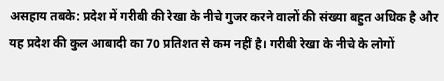असहाय तबके: प्रदेश में गरीबी की रेखा के नीचे गुजर करने वालों की संख्या बहुत अधिक है और यह प्रदेश की कुल आबादी का 70 प्रतिशत से कम नहीं है। गरीबी रेखा के नीचे के लोगों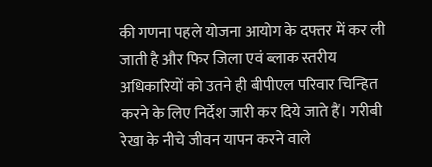की गणना पहले योजना आयोग के दफ्तर में कर ली जाती है और फिर जिला एवं ब्लाक स्तरीय अधिकारियों को उतने ही बीपीएल परिवार चिन्हित करने के लिए निर्देश जारी कर दिये जाते हैं। गरीबी रेखा के नीचे जीवन यापन करने वाले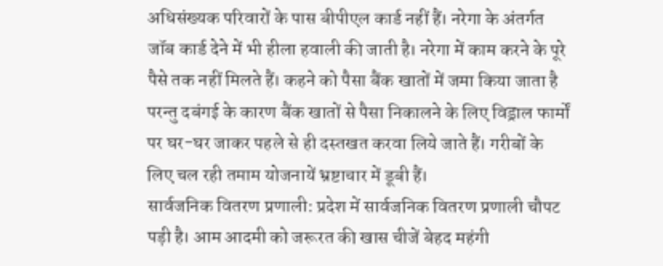अधिसंख्यक परिवारों के पास बीपीएल कार्ड नहीं हैं। नरेगा के अंतर्गत जॉब कार्ड देने में भी हीला हवाली की जाती है। नरेगा में काम करने के पूरे पैसे तक नहीं मिलते हैं। कहने को पैसा बैंक खातों में जमा किया जाता है परन्तु दबंगई के कारण बैंक खातों से पैसा निकालने के लिए विड्राल फार्मों पर घर-घर जाकर पहले से ही दस्तखत करवा लिये जाते हैं। गरीबों के लिए चल रही तमाम योजनायें भ्रष्टाचार में डूबी हैं।
सार्वजनिक वितरण प्रणाली: प्रदेश में सार्वजनिक वितरण प्रणाली चौपट पड़ी है। आम आदमी को जरूरत की खास चीजें बेहद महंगी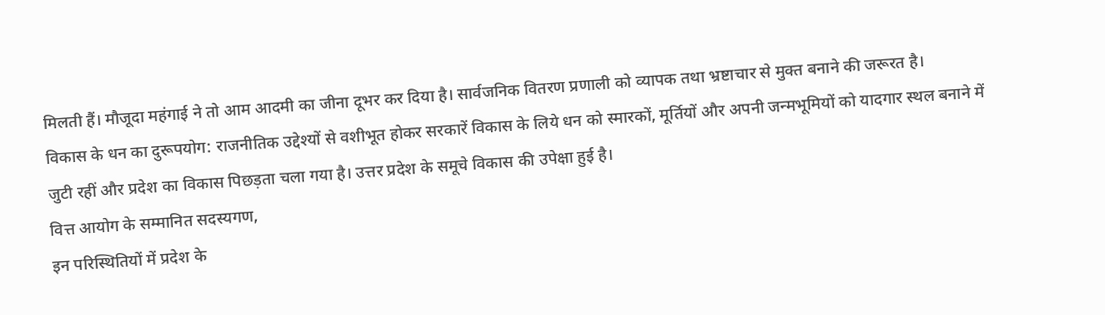मिलती हैं। मौजूदा महंगाई ने तो आम आदमी का जीना दूभर कर दिया है। सार्वजनिक वितरण प्रणाली को व्यापक तथा भ्रष्टाचार से मुक्त बनाने की जरूरत है।
विकास के धन का दुरूपयोग: राजनीतिक उद्देश्यों से वशीभूत होकर सरकारें विकास के लिये धन को स्मारकों, मूर्तियों और अपनी जन्मभूमियों को यादगार स्थल बनाने में जुटी रहीं और प्रदेश का विकास पिछड़ता चला गया है। उत्तर प्रदेश के समूचे विकास की उपेक्षा हुई है।
वित्त आयोग के सम्मानित सदस्यगण,
इन परिस्थितियों में प्रदेश के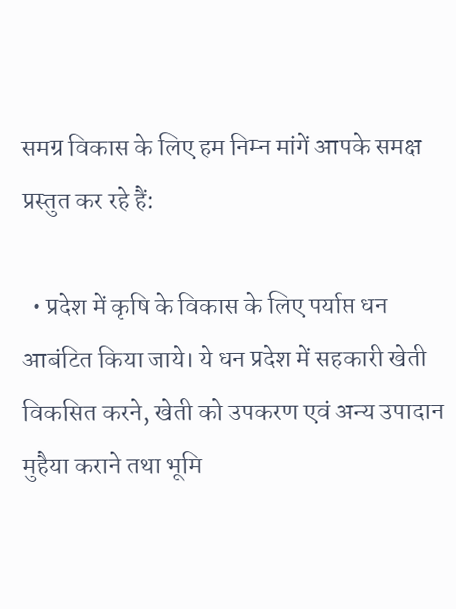समग्र विकास के लिए हम निम्न मांगें आपके समक्ष प्रस्तुत कर रहे हैं:

  • प्रदेश में कृषि के विकास के लिए पर्याप्त धन आबंटित किया जाये। ये धन प्रदेश में सहकारी खेती विकसित करने, खेती को उपकरण एवं अन्य उपादान मुहैया कराने तथा भूमि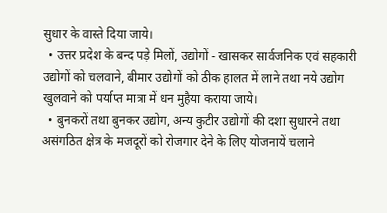सुधार के वास्ते दिया जाये।
  • उत्तर प्रदेश के बन्द पड़े मिलों, उद्योगों - खासकर सार्वजनिक एवं सहकारी उद्योगों को चलवाने, बीमार उद्योगों को ठीक हालत में लाने तथा नये उद्योग खुलवाने को पर्याप्त मात्रा में धन मुहैया कराया जाये।
  • बुनकरों तथा बुनकर उद्योग, अन्य कुटीर उद्योगों की दशा सुधारने तथा असंगठित क्षेत्र के मजदूरों को रोजगार देने के लिए योजनायें चलाने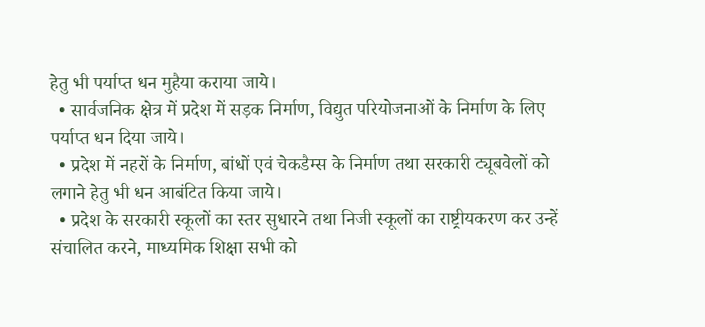हेतु भी पर्याप्त धन मुहैया कराया जाये।
  • सार्वजनिक क्षेत्र में प्रदेश में सड़क निर्माण, विद्युत परियोजनाओं के निर्माण के लिए पर्याप्त धन दिया जाये।
  • प्रदेश में नहरों के निर्माण, बांधों एवं चेकडैम्स के निर्माण तथा सरकारी ट्यूबवेलों को लगाने हेतु भी धन आबंटित किया जाये।
  • प्रदेश के सरकारी स्कूलों का स्तर सुधारने तथा निजी स्कूलों का राष्ट्रीयकरण कर उन्हें संचालित करने, माध्यमिक शिक्षा सभी को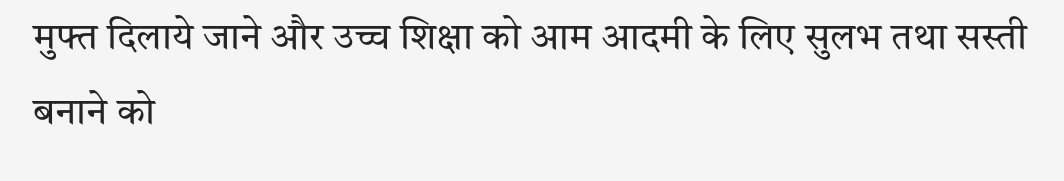मुफ्त दिलाये जाने और उच्च शिक्षा को आम आदमी के लिए सुलभ तथा सस्ती बनाने को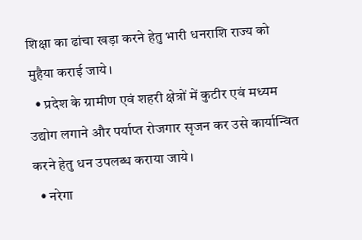शिक्षा का ढांचा खड़ा करने हेतु भारी धनराशि राज्य को मुहैया कराई जाये।
  • प्रदेश के ग्रामीण एवं शहरी क्षेत्रों में कुटीर एवं मध्यम उद्योग लगाने और पर्याप्त रोजगार सृजन कर उसे कार्यान्वित करने हेतु धन उपलब्ध कराया जाये।
  • नरेगा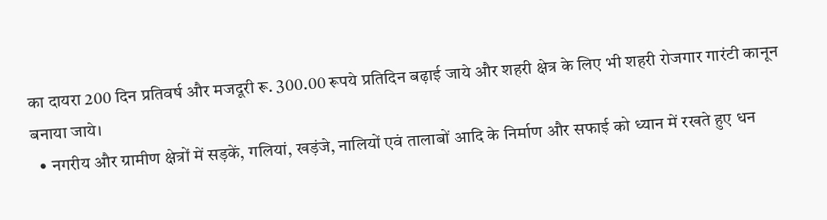का दायरा 200 दिन प्रतिवर्ष और मजदूरी रू. 300.00 रूपये प्रतिदिन बढ़ाई जाये और शहरी क्षेत्र के लिए भी शहरी रोजगार गारंटी कानून बनाया जाये।
  • नगरीय और ग्रामीण क्षेत्रों में सड़कें, गलियां, खड़ंजे, नालियों एवं तालाबों आदि के निर्माण और सफाई को ध्यान में रखते हुए धन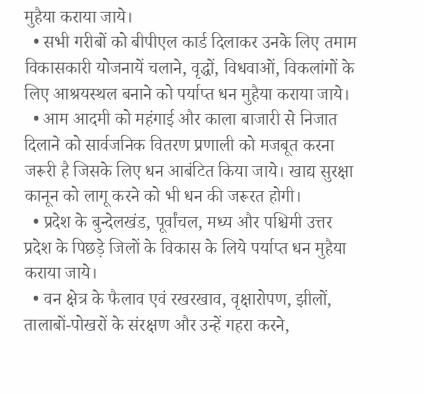मुहैया कराया जाये।
  • सभी गरीबों को बीपीएल कार्ड दिलाकर उनके लिए तमाम विकासकारी योजनायें चलाने, वृद्धों, विधवाओं, विकलांगों के लिए आश्रयस्थल बनाने को पर्याप्त धन मुहैया कराया जाये।
  • आम आदमी को महंगाई और काला बाजारी से निजात दिलाने को सार्वजनिक वितरण प्रणाली को मजबूत करना जरूरी है जिसके लिए धन आबंटित किया जाये। खाद्य सुरक्षा कानून को लागू करने को भी धन की जरूरत होगी।
  • प्रदेश के बुन्देलखंड, पूर्वांचल, मध्य और पश्चिमी उत्तर प्रदेश के पिछड़े जिलों के विकास के लिये पर्याप्त धन मुहैया कराया जाये।
  • वन क्षेत्र के फैलाव एवं रखरखाव, वृक्षारोपण, झीलों, तालाबों-पोखरों के संरक्षण और उन्हें गहरा करने,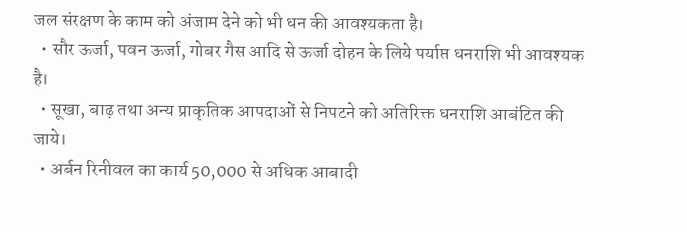जल संरक्षण के काम को अंजाम देने को भी धन की आवश्यकता है।
  • सौर ऊर्जा, पवन ऊर्जा, गोबर गैस आदि से ऊर्जा दोहन के लिये पर्याप्त धनराशि भी आवश्यक है।
  • सूखा, बाढ़ तथा अन्य प्राकृतिक आपदाओं से निपटने को अतिरिक्त धनराशि आबंटित की जाये।
  • अर्बन रिनीवल का कार्य 50,000 से अधिक आबादी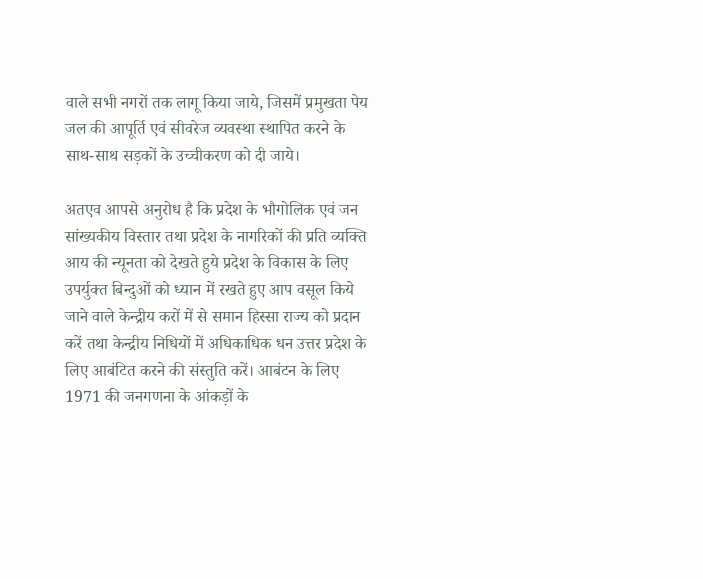वाले सभी नगरों तक लागू किया जाये, जिसमें प्रमुखता पेय जल की आपूर्ति एवं सीवरेज व्यवस्था स्थापित करने के साथ-साथ सड़कों के उच्चीकरण को दी जाये।

अतएव आपसे अनुरोध है कि प्रदेश के भौगोलिक एवं जन सांख्यकीय विस्तार तथा प्रदेश के नागरिकों की प्रति व्यक्ति आय की न्यूनता को देखते हुये प्रदेश के विकास के लिए उपर्युक्त बिन्दुओं को ध्यान में रखते हुए आप वसूल किये जाने वाले केन्द्रीय करों में से समान हिस्सा राज्य को प्रदान करें तथा केन्द्रीय निधियों में अधिकाधिक धन उत्तर प्रदेश के लिए आबंटित करने की संस्तुति करें। आबंटन के लिए 1971 की जनगणना के आंकड़ों के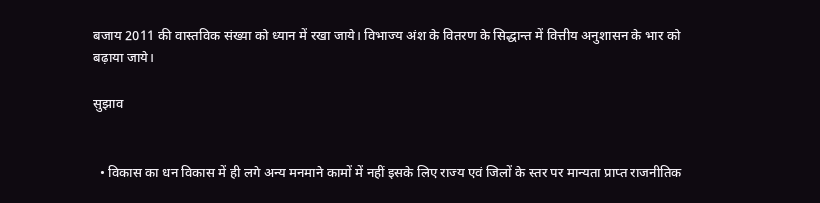बजाय 2011 की वास्तविक संख्या को ध्यान में रखा जाये। विभाज्य अंश के वितरण के सिद्धान्त में वित्तीय अनुशासन के भार को बढ़ाया जाये।

सुझाव


  • विकास का धन विकास में ही लगे अन्य मनमाने कामों में नहीं इसके लिए राज्य एवं जिलों के स्तर पर मान्यता प्राप्त राजनीतिक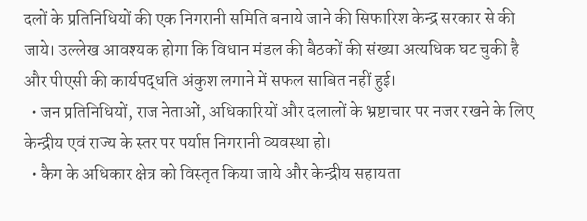दलों के प्रतिनिधियों की एक निगरानी समिति बनाये जाने की सिफारिश केन्द्र सरकार से की जाये। उल्लेख आवश्यक होगा कि विधान मंडल की बैठकों की संख्या अत्यधिक घट चुकी है और पीएसी की कार्यपद्धति अंकुश लगाने में सफल साबित नहीं हुई।
  • जन प्रतिनिधियों, राज नेताओं, अधिकारियों और दलालों के भ्रष्टाचार पर नजर रखने के लिए केन्द्रीय एवं राज्य के स्तर पर पर्याप्त निगरानी व्यवस्था हो।
  • कैग के अधिकार क्षेत्र को विस्तृत किया जाये और केन्द्रीय सहायता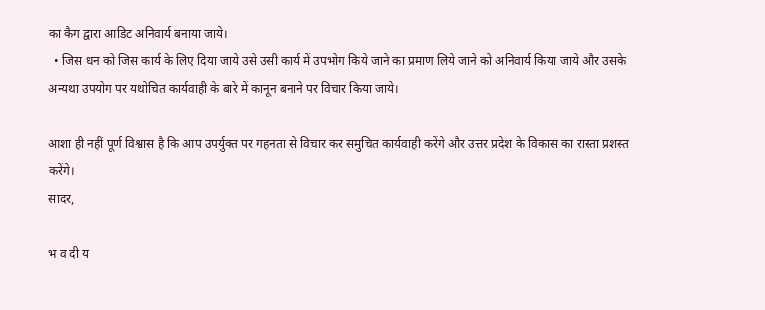का कैग द्वारा आडिट अनिवार्य बनाया जाये।
  • जिस धन को जिस कार्य के लिए दिया जाये उसे उसी कार्य में उपभोग किये जाने का प्रमाण लिये जाने को अनिवार्य किया जाये और उसके अन्यथा उपयोग पर यथोचित कार्यवाही के बारे में कानून बनाने पर विचार किया जाये।

आशा ही नहीं पूर्ण विश्वास है कि आप उपर्युक्त पर गहनता से विचार कर समुचित कार्यवाही करेंगे और उत्तर प्रदेश के विकास का रास्ता प्रशस्त करेंगे।
सादर,

भ व दी य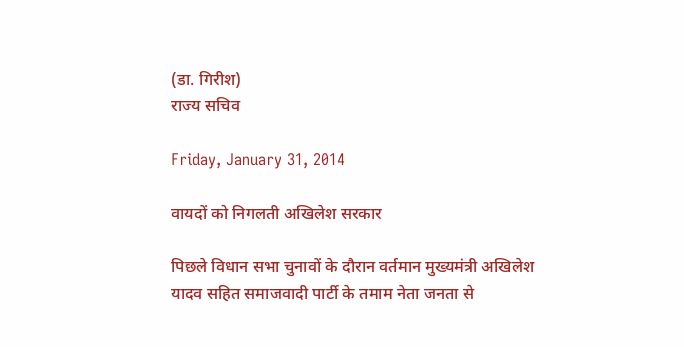(डा. गिरीश)
राज्य सचिव

Friday, January 31, 2014

वायदों को निगलती अखिलेश सरकार

पिछले विधान सभा चुनावों के दौरान वर्तमान मुख्यमंत्री अखिलेश यादव सहित समाजवादी पार्टी के तमाम नेता जनता से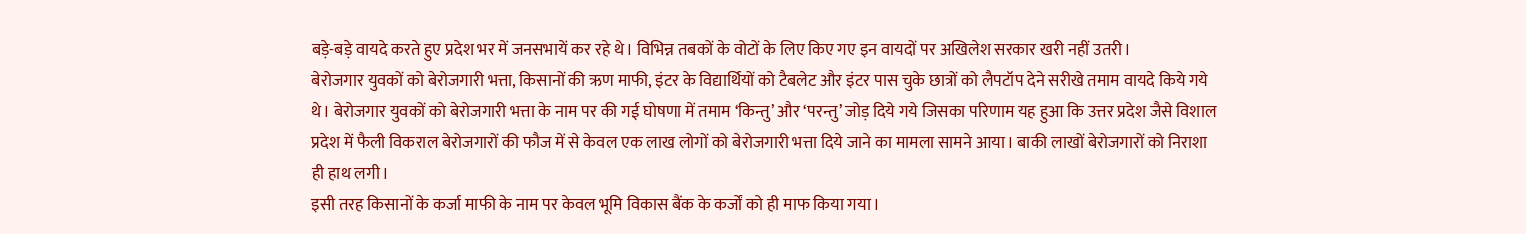बड़े-बड़े वायदे करते हुए प्रदेश भर में जनसभायें कर रहे थे। विभिन्न तबकों के वोटों के लिए किए गए इन वायदों पर अखिलेश सरकार खरी नहीं उतरी।
बेरोजगार युवकों को बेरोजगारी भत्ता, किसानों की ऋण माफी, इंटर के विद्यार्थियों को टैबलेट और इंटर पास चुके छात्रों को लैपटॉप देने सरीखे तमाम वायदे किये गये थे। बेरोजगार युवकों को बेरोजगारी भत्ता के नाम पर की गई घोषणा में तमाम ‘किन्तु’ और ‘परन्तु’ जोड़ दिये गये जिसका परिणाम यह हुआ कि उत्तर प्रदेश जैसे विशाल प्रदेश में फैली विकराल बेरोजगारों की फौज में से केवल एक लाख लोगों को बेरोजगारी भत्ता दिये जाने का मामला सामने आया। बाकी लाखों बेरोजगारों को निराशा ही हाथ लगी।
इसी तरह किसानों के कर्जा माफी के नाम पर केवल भूमि विकास बैंक के कर्जों को ही माफ किया गया।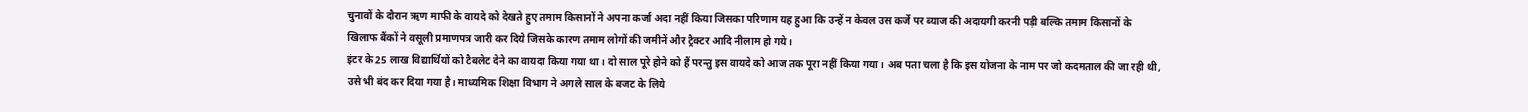चुनावों के दौरान ऋण माफी के वायदे को देखते हुए तमाम किसानों ने अपना कर्जा अदा नहीं किया जिसका परिणाम यह हुआ कि उन्हें न केवल उस कर्जे पर ब्याज की अदायगी करनी पड़ी बल्कि तमाम किसानों के खिलाफ बैंकों ने वसूली प्रमाणपत्र जारी कर दिये जिसके कारण तमाम लोगों की जमीनें और ट्रैक्टर आदि नीलाम हो गये।
इंटर के 25 लाख विद्यार्थियों को टैबलेट देने का वायदा किया गया था। दो साल पूरे होने को हैं परन्तु इस वायदे को आज तक पूरा नहीं किया गया। अब पता चला है कि इस योजना के नाम पर जो कदमताल की जा रही थी, उसे भी बंद कर दिया गया है। माध्यमिक शिक्षा विभाग ने अगले साल के बजट के लिये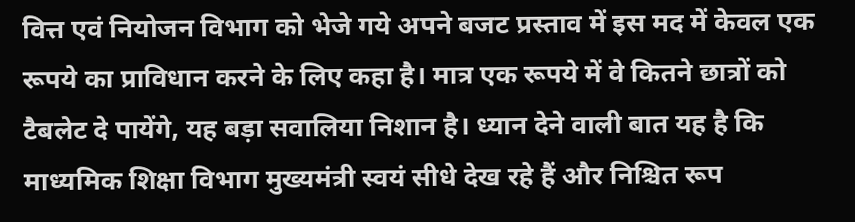वित्त एवं नियोजन विभाग को भेजे गये अपने बजट प्रस्ताव में इस मद में केवल एक रूपये का प्राविधान करने के लिए कहा है। मात्र एक रूपये में वे कितने छात्रों को टैबलेट दे पायेंगे, यह बड़ा सवालिया निशान है। ध्यान देने वाली बात यह है कि माध्यमिक शिक्षा विभाग मुख्यमंत्री स्वयं सीधे देख रहे हैं और निश्चित रूप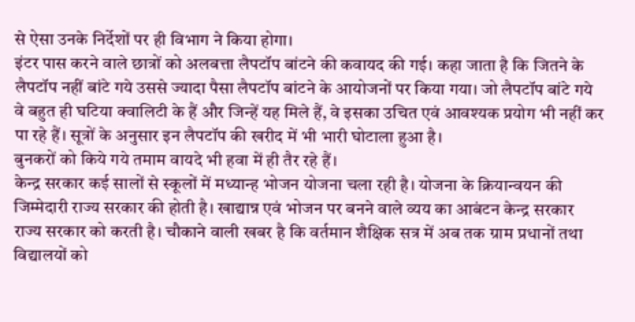से ऐसा उनके निर्देशों पर ही विभाग ने किया होगा।
इंटर पास करने वाले छात्रों को अलबत्ता लैपटॉप बांटने की कवायद की गई। कहा जाता है कि जितने के लैपटॉप नहीं बांटे गये उससे ज्यादा पैसा लैपटॉप बांटने के आयोजनों पर किया गया। जो लैपटॉप बांटे गये वे बहुत ही घटिया क्वालिटी के हैं और जिन्हें यह मिले हैं, वे इसका उचित एवं आवश्यक प्रयोग भी नहीं कर पा रहे हैं। सूत्रों के अनुसार इन लैपटॉप की खरीद में भी भारी घोटाला हुआ है।
बुनकरों को किये गये तमाम वायदे भी हवा में ही तैर रहे हैं।
केन्द्र सरकार कई सालों से स्कूलों में मध्यान्ह भोजन योजना चला रही है। योजना के क्रियान्वयन की जिम्मेदारी राज्य सरकार की होती है। खाद्यान्न एवं भोजन पर बनने वाले व्यय का आबंटन केन्द्र सरकार राज्य सरकार को करती है। चौकाने वाली खबर है कि वर्तमान शैक्षिक सत्र में अब तक ग्राम प्रधानों तथा विद्यालयों को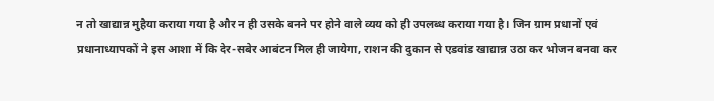न तो खाद्यान्न मुहैया कराया गया है और न ही उसके बनने पर होने वाले व्यय को ही उपलब्ध कराया गया है। जिन ग्राम प्रधानों एवं प्रधानाध्यापकों ने इस आशा में कि देर-सबेर आबंटन मिल ही जायेगा, राशन की दुकान से एडवांड खाद्यान्न उठा कर भोजन बनवा कर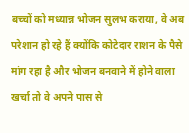बच्चों को मध्यान्न भोजन सुलभ कराया, वे अब परेशान हो रहे हैं क्योंकि कोटेदार राशन के पैसे मांग रहा है और भोजन बनवाने में होने वाला खर्चा तो वे अपने पास से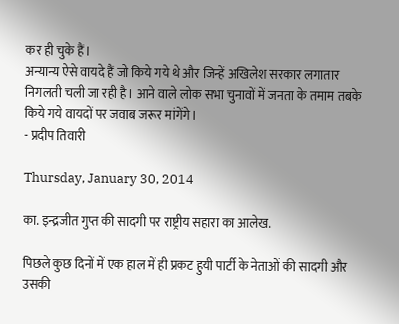कर ही चुके हैं।
अन्यान्य ऐसे वायदे हैं जो किये गये थे और जिन्हें अखिलेश सरकार लगातार निगलती चली जा रही है। आने वाले लोक सभा चुनावों में जनता के तमाम तबके किये गये वायदों पर जवाब जरूर मांगेंगे।
- प्रदीप तिवारी

Thursday, January 30, 2014

का. इन्द्रजीत गुप्त की सादगी पर राष्ट्रीय सहारा का आलेख.

पिछले कुछ दिनों में एक हाल में ही प्रकट हुयी पार्टी के नेताओं की सादगी और उसकी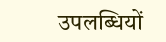उपलब्धियों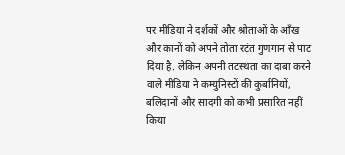पर मीडिया ने दर्शकों और श्रोताओं के आँख और कानों को अपने तोता रटंत गुणगान से पाट दिया है. लेकिन अपनी तटस्थता का दाबा करने वाले मीडिया ने कम्युनिस्टों की कुर्बानियों, बलिदानों और सादगी को कभी प्रसारित नहीं किया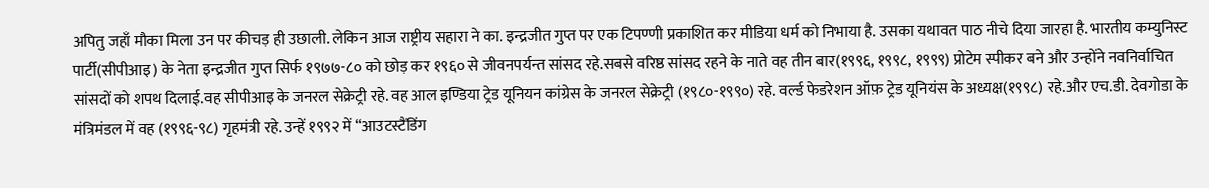अपितु जहाँ मौका मिला उन पर कीचड़ ही उछाली. लेकिन आज राष्ट्रीय सहारा ने का. इन्द्रजीत गुप्त पर एक टिपण्णी प्रकाशित कर मीडिया धर्म को निभाया है. उसका यथावत पाठ नीचे दिया जारहा है. भारतीय कम्युनिस्ट पार्टी(सीपीआइ) के नेता इन्द्रजीत गुप्त सिर्फ १९७७-८० को छोड़ कर १९६० से जीवनपर्यन्त सांसद रहे.सबसे वरिष्ठ सांसद रहने के नाते वह तीन बार(१९९६, १९९८, १९९९) प्रोटेम स्पीकर बने और उन्होंने नवनिर्वाचित सांसदों को शपथ दिलाई.वह सीपीआइ के जनरल सेक्रेट्री रहे. वह आल इण्डिया ट्रेड यूनियन कांग्रेस के जनरल सेक्रेट्री (१९८०-१९९०) रहे. वर्ल्ड फेडरेशन ऑफ़ ट्रेड यूनियंस के अध्यक्ष(१९९८) रहे.और एच.डी. देवगोडा के मंत्रिमंडल में वह (१९९६-९८) गृहमंत्री रहे. उन्हें १९९२ में “आउटस्टैंडिंग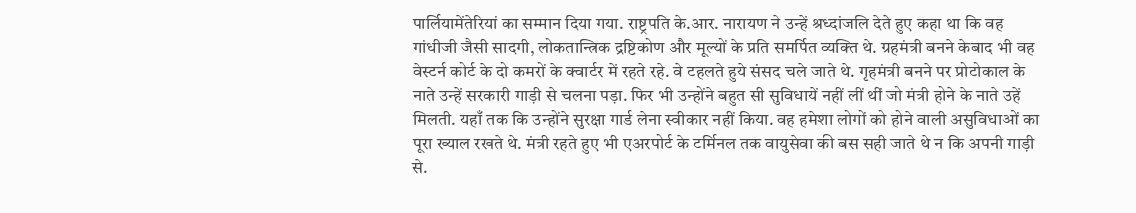पार्लियामेंतेरियां का सम्मान दिया गया. राष्ट्रपति के.आर. नारायण ने उन्हें श्रध्दांजलि देते हुए कहा था कि वह गांधीजी जैसी सादगी, लोकतान्त्रिक द्रष्टिकोण और मूल्यों के प्रति समर्पित व्यक्ति थे. ग्रहमंत्री बनने केबाद भी वह वेस्टर्न कोर्ट के दो कमरों के क्वार्टर में रहते रहे. वे टहलते हुये संसद चले जाते थे. गृहमंत्री बनने पर प्रोटोकाल के नाते उन्हें सरकारी गाड़ी से चलना पड़ा. फिर भी उन्होंने बहुत सी सुविधायें नहीं लीं थीं जो मंत्री होने के नाते उहें मिलती. यहाँ तक कि उन्होंने सुरक्षा गार्ड लेना स्वीकार नहीं किया. वह हमेशा लोगों को होने वाली असुविधाओं का पूरा ख्याल रखते थे. मंत्री रहते हुए भी एअरपोर्ट के टर्मिनल तक वायुसेवा की बस सही जाते थे न कि अपनी गाड़ी से.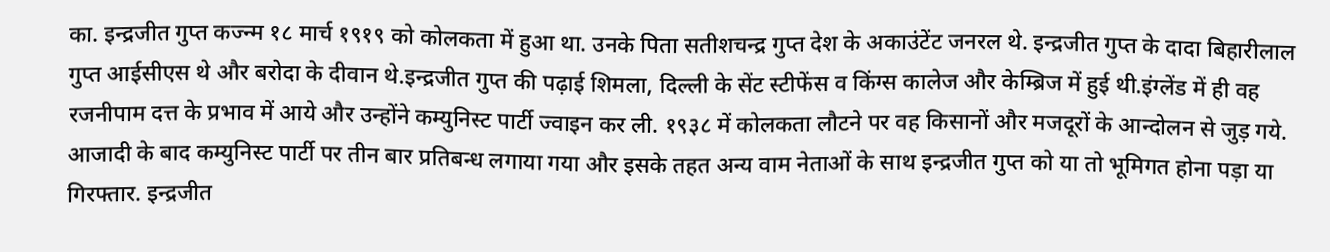का. इन्द्रजीत गुप्त कज्न्म १८ मार्च १९१९ को कोलकता में हुआ था. उनके पिता सतीशचन्द्र गुप्त देश के अकाउंटेंट जनरल थे. इन्द्रजीत गुप्त के दादा बिहारीलाल गुप्त आईसीएस थे और बरोदा के दीवान थे.इन्द्रजीत गुप्त की पढ़ाई शिमला, दिल्ली के सेंट स्टीफेंस व किंग्स कालेज और केम्ब्रिज में हुई थी.इंग्लेंड में ही वह रजनीपाम दत्त के प्रभाव में आये और उन्होंने कम्युनिस्ट पार्टी ज्वाइन कर ली. १९३८ में कोलकता लौटने पर वह किसानों और मजदूरों के आन्दोलन से जुड़ गये. आजादी के बाद कम्युनिस्ट पार्टी पर तीन बार प्रतिबन्ध लगाया गया और इसके तहत अन्य वाम नेताओं के साथ इन्द्रजीत गुप्त को या तो भूमिगत होना पड़ा या गिरफ्तार. इन्द्रजीत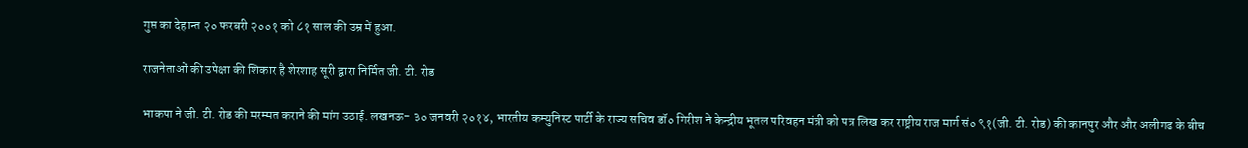गुप्त का देहान्त २० फरबरी २००१ को ८१ साल की उम्र में हुआ.

राजनेताओं की उपेक्षा की शिकार है शेरशाह सूरी द्वारा निर्मित जी. टी. रोड

भाकपा ने जी. टी. रोड की मरम्मत कराने की मांग उठाई. लखनऊ- ३० जनवरी २०१४, भारतीय कम्युनिस्ट पार्टी के राज्य सचिव डॉ० गिरीश ने केन्द्रीय भूतल परिवहन मंत्री को पत्र लिख कर राष्ट्रीय राज मार्ग सं० ९१(जी. टी. रोड) की कानपुर और और अलीगढ के बीच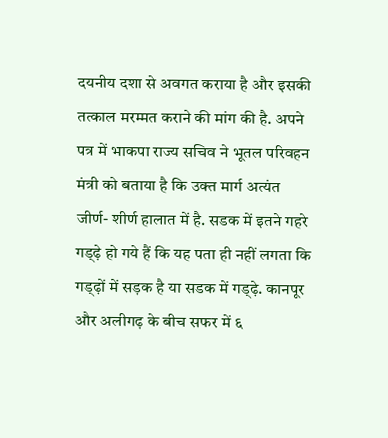दयनीय दशा से अवगत कराया है और इसकी तत्काल मरम्मत कराने की मांग की है. अपने पत्र में भाकपा राज्य सचिव ने भूतल परिवहन मंत्री को बताया है कि उक्त मार्ग अत्यंत जीर्ण- शीर्ण हालात में है. सडक में इतने गहरे गड्ढ़े हो गये हैं कि यह पता ही नहीं लगता कि गड्ढ़ों में सड़क है या सडक में गड्ढ़े. कानपूर और अलीगढ़ के बीच सफर में ६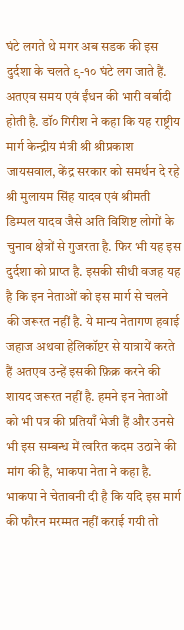घंटे लगते थे मगर अब सडक की इस दुर्दशा के चलते ९-१० घंटे लग जाते हैं. अतएव समय एवं ईंधन की भारी वर्बादी होती है. डॉ० गिरीश ने कहा कि यह राष्ट्रीय मार्ग केन्द्रीय मंत्री श्री श्रीप्रकाश जायसवाल, केंद्र सरकार को समर्थन दे रहे श्री मुलायम सिंह यादव एवं श्रीमती डिम्पल यादव जैसे अति विशिष्ट लोगों के चुनाव क्षेत्रों से गुजरता है. फिर भी यह इस दुर्दशा को प्राप्त है. इसकी सीधी वजह यह है कि इन नेताओं को इस मार्ग से चलने की जरूरत नहीं है. ये मान्य नेतागण हवाई जहाज अथवा हेलिकॉप्टर से यात्रायें करते हैं अतएव उन्हें इसकी फ़िक्र करने की शायद जरूरत नहीं है. हमने इन नेताओं को भी पत्र की प्रतियाँ भेजी हैं और उनसे भी इस सम्बन्ध में त्वरित कदम उठाने की मांग की है, भाकपा नेता ने कहा है. भाकपा ने चेतावनी दी है कि यदि इस मार्ग की फौरन मरम्मत नहीं कराई गयी तो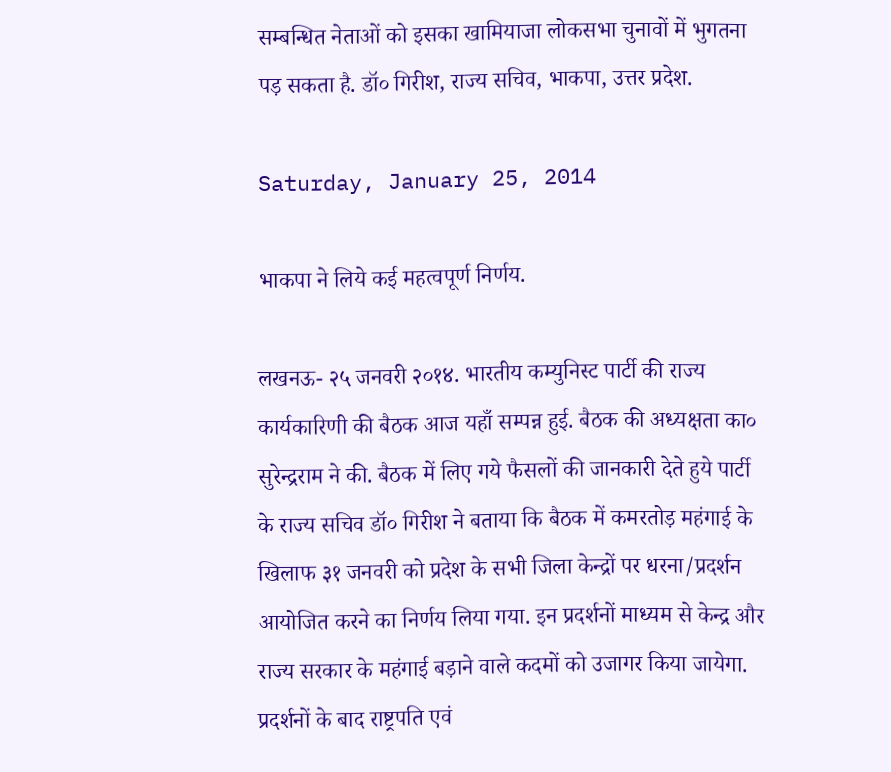सम्बन्धित नेताओं को इसका खामियाजा लोकसभा चुनावों में भुगतना पड़ सकता है. डॉ० गिरीश, राज्य सचिव, भाकपा, उत्तर प्रदेश.

Saturday, January 25, 2014

भाकपा ने लिये कई महत्वपूर्ण निर्णय.

लखनऊ- २५ जनवरी २०१४. भारतीय कम्युनिस्ट पार्टी की राज्य कार्यकारिणी की बैठक आज यहाँ सम्पन्न हुई. बैठक की अध्यक्षता का० सुरेन्द्रराम ने की. बैठक में लिए गये फैसलों की जानकारी देते हुये पार्टी के राज्य सचिव डॉ० गिरीश ने बताया कि बैठक में कमरतोड़ महंगाई के खिलाफ ३१ जनवरी को प्रदेश के सभी जिला केन्द्रों पर धरना/प्रदर्शन आयोजित करने का निर्णय लिया गया. इन प्रदर्शनों माध्यम से केन्द्र और राज्य सरकार के महंगाई बड़ाने वाले कदमों को उजागर किया जायेगा. प्रदर्शनों के बाद राष्ट्रपति एवं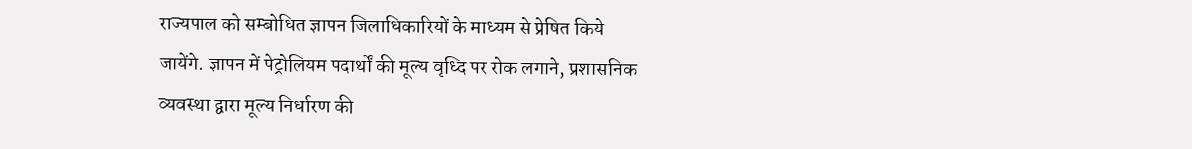राज्यपाल को सम्बोधित ज्ञापन जिलाधिकारियों के माध्यम से प्रेषित किये जायेंगे. ज्ञापन में पेट्रोलियम पदार्थों की मूल्य वृध्दि पर रोक लगाने, प्रशासनिक व्यवस्था द्वारा मूल्य निर्धारण की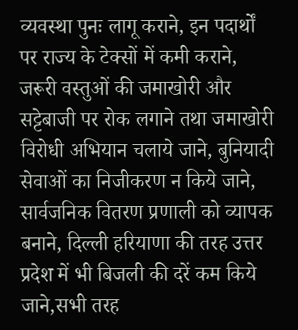व्यवस्था पुनः लागू कराने, इन पदार्थों पर राज्य के टेक्सों में कमी कराने, जरूरी वस्तुओं की जमाखोरी और सट्टेबाजी पर रोक लगाने तथा जमाखोरी विरोधी अभियान चलाये जाने, बुनियादी सेवाओं का निजीकरण न किये जाने, सार्वजनिक वितरण प्रणाली को व्यापक बनाने, दिल्ली हरियाणा की तरह उत्तर प्रदेश में भी बिजली की दरें कम किये जाने,सभी तरह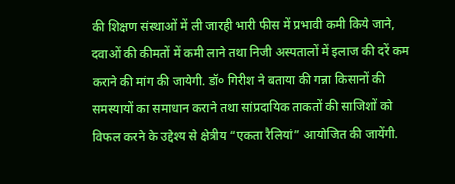की शिक्षण संस्थाओं में ली जारही भारी फीस में प्रभावी कमी किये जाने, दवाओं की कीमतों में कमी लाने तथा निजी अस्पतालों में इलाज की दरें कम कराने की मांग की जायेगी. डॉ० गिरीश ने बताया की गन्ना किसानों की समस्यायों का समाधान कराने तथा सांप्रदायिक ताकतों की साजिशों को विफल करने के उद्देश्य से क्षेत्रीय “एकता रैलियां” आयोजित की जायेंगी.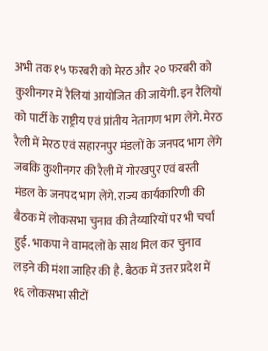अभी तक १५ फरबरी को मेरठ और २० फरबरी को कुशीनगर में रैलियां आयोजित की जायेंगी. इन रैलियों को पार्टी के राष्ट्रीय एवं प्रांतीय नेतागण भाग लेंगे. मेरठ रैली में मेरठ एवं सहारनपुर मंडलों के जनपद भाग लेंगे जबकि कुशीनगर की रैली में गोरखपुर एवं बस्ती मंडल के जनपद भाग लेंगे. राज्य कार्यकारिणी की बैठक में लोकसभा चुनाव की तैय्यारियों पर भी चर्चा हुई. भाकपा ने वामदलों के साथ मिल कर चुनाव लड़ने की मंशा जाहिर की है. बैठक में उत्तर प्रदेश में १६ लोकसभा सीटों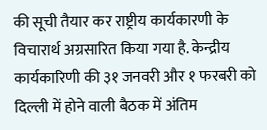की सूची तैयार कर राष्ट्रीय कार्यकारणी के विचारार्थ अग्रसारित किया गया है. केन्द्रीय कार्यकारिणी की ३१ जनवरी और १ फरबरी को दिल्ली में होने वाली बैठक में अंतिम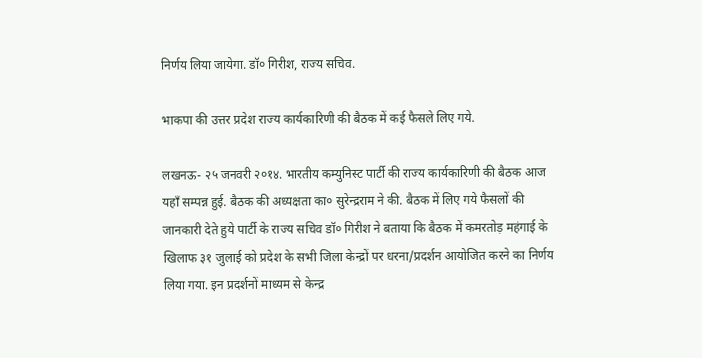निर्णय लिया जायेगा. डॉ० गिरीश, राज्य सचिव.

भाकपा की उत्तर प्रदेश राज्य कार्यकारिणी की बैठक में कई फैसले लिए गये.

लखनऊ- २५ जनवरी २०१४. भारतीय कम्युनिस्ट पार्टी की राज्य कार्यकारिणी की बैठक आज यहाँ सम्पन्न हुई. बैठक की अध्यक्षता का० सुरेन्द्रराम ने की. बैठक में लिए गये फैसलों की जानकारी देते हुये पार्टी के राज्य सचिव डॉ० गिरीश ने बताया कि बैठक में कमरतोड़ महंगाई के खिलाफ ३१ जुलाई को प्रदेश के सभी जिला केन्द्रों पर धरना/प्रदर्शन आयोजित करने का निर्णय लिया गया. इन प्रदर्शनों माध्यम से केन्द्र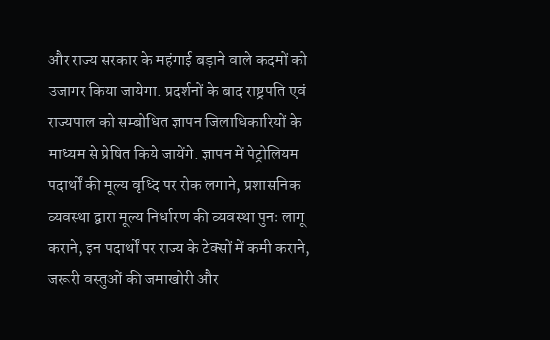और राज्य सरकार के महंगाई बड़ाने वाले कदमों को उजागर किया जायेगा. प्रदर्शनों के बाद राष्ट्रपति एवं राज्यपाल को सम्बोधित ज्ञापन जिलाधिकारियों के माध्यम से प्रेषित किये जायेंगे. ज्ञापन में पेट्रोलियम पदार्थों की मूल्य वृध्दि पर रोक लगाने, प्रशासनिक व्यवस्था द्वारा मूल्य निर्धारण की व्यवस्था पुनः लागू कराने, इन पदार्थों पर राज्य के टेक्सों में कमी कराने, जरूरी वस्तुओं की जमाखोरी और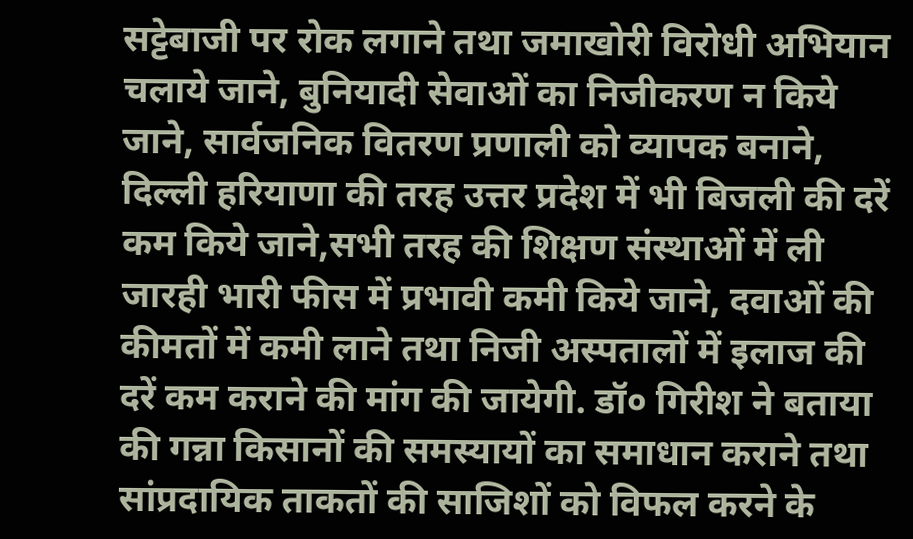सट्टेबाजी पर रोक लगाने तथा जमाखोरी विरोधी अभियान चलाये जाने, बुनियादी सेवाओं का निजीकरण न किये जाने, सार्वजनिक वितरण प्रणाली को व्यापक बनाने, दिल्ली हरियाणा की तरह उत्तर प्रदेश में भी बिजली की दरें कम किये जाने,सभी तरह की शिक्षण संस्थाओं में ली जारही भारी फीस में प्रभावी कमी किये जाने, दवाओं की कीमतों में कमी लाने तथा निजी अस्पतालों में इलाज की दरें कम कराने की मांग की जायेगी. डॉ० गिरीश ने बताया की गन्ना किसानों की समस्यायों का समाधान कराने तथा सांप्रदायिक ताकतों की साजिशों को विफल करने के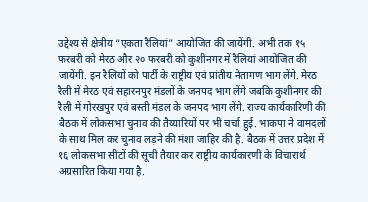उद्देश्य से क्षेत्रीय “एकता रैलियां” आयोजित की जायेंगी. अभी तक १५ फरबरी को मेरठ और २० फरबरी को कुशीनगर में रैलियां आयोजित की जायेंगी. इन रैलियों को पार्टी के राष्ट्रीय एवं प्रांतीय नेतागण भाग लेंगे. मेरठ रैली में मेरठ एवं सहारनपुर मंडलों के जनपद भाग लेंगे जबकि कुशीनगर की रैली में गोरखपुर एवं बस्ती मंडल के जनपद भाग लेंगे. राज्य कार्यकारिणी की बैठक में लोकसभा चुनाव की तैय्यारियों पर भी चर्चा हुई. भाकपा ने वामदलों के साथ मिल कर चुनाव लड़ने की मंशा जाहिर की है. बैठक में उत्तर प्रदेश में १६ लोकसभा सीटों की सूची तैयार कर राष्ट्रीय कार्यकारणी के विचारार्थ अग्रसारित किया गया है.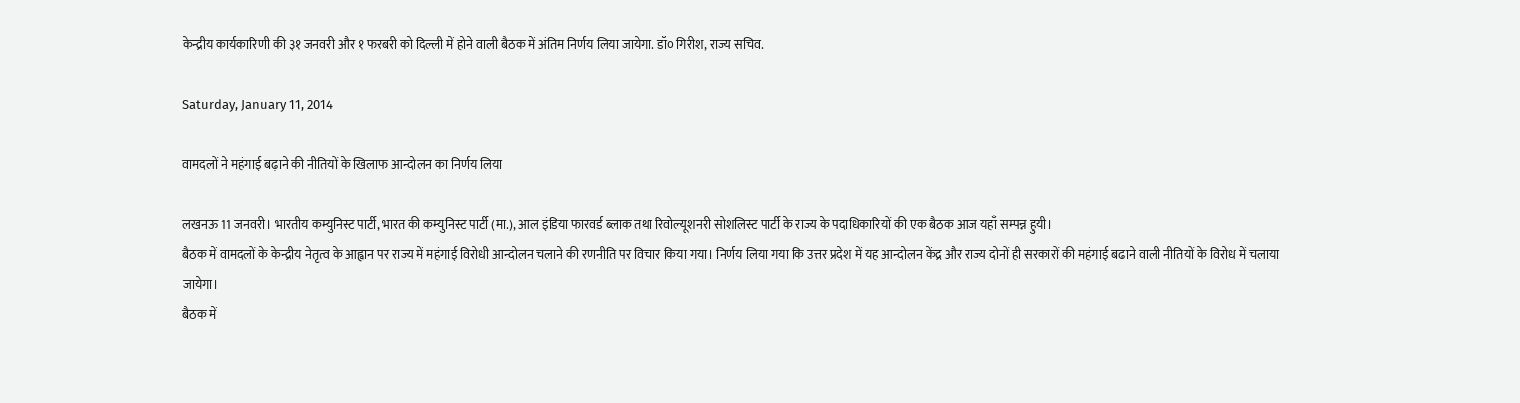केन्द्रीय कार्यकारिणी की ३१ जनवरी और १ फरबरी को दिल्ली में होने वाली बैठक में अंतिम निर्णय लिया जायेगा. डॉ० गिरीश, राज्य सचिव.

Saturday, January 11, 2014

वामदलों ने महंगाई बढ़ाने की नीतियों के खिलाफ आन्दोलन का निर्णय लिया

लखनऊ 11 जनवरी। भारतीय कम्युनिस्ट पार्टी, भारत की कम्युनिस्ट पार्टी (मा.), आल इंडिया फारवर्ड ब्लाक तथा रिवोल्यूशनरी सोशलिस्ट पार्टी के राज्य के पदाधिकारियों की एक बैठक आज यहाँ सम्पन्न हुयी।
बैठक में वामदलों के केन्द्रीय नेतृत्व के आह्वान पर राज्य में महंगाई विरोधी आन्दोलन चलाने की रणनीति पर विचार किया गया। निर्णय लिया गया कि उत्तर प्रदेश में यह आन्दोलन केंद्र और राज्य दोनों ही सरकारों की महंगाई बढाने वाली नीतियों के विरोध में चलाया जायेगा।
बैठक में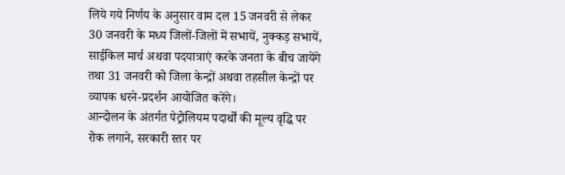लिये गये निर्णय के अनुसार वाम दल 15 जनवरी से लेकर 30 जनवरी के मध्य जिलों-जिलों में सभायें, नुक्कड़ सभायें, साईकिल मार्च अथवा पदयात्राएं करके जनता के बीच जायेंगे तथा 31 जनवरी को जिला केन्द्रों अथवा तहसील केन्द्रों पर व्यापक धरने-प्रदर्शन आयोजित करेंगे।
आन्दोलन के अंतर्गत पेट्रोलियम पदार्थों की मूल्य वृद्धि पर रोक लगाने, सरकारी स्तर पर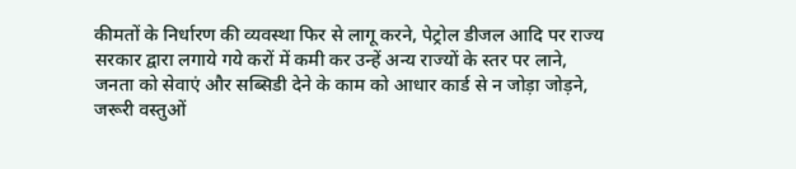कीमतों के निर्धारण की व्यवस्था फिर से लागू करने, पेट्रोल डीजल आदि पर राज्य सरकार द्वारा लगाये गये करों में कमी कर उन्हें अन्य राज्यों के स्तर पर लाने, जनता को सेवाएं और सब्सिडी देने के काम को आधार कार्ड से न जोड़ा जोड़ने, जरूरी वस्तुओं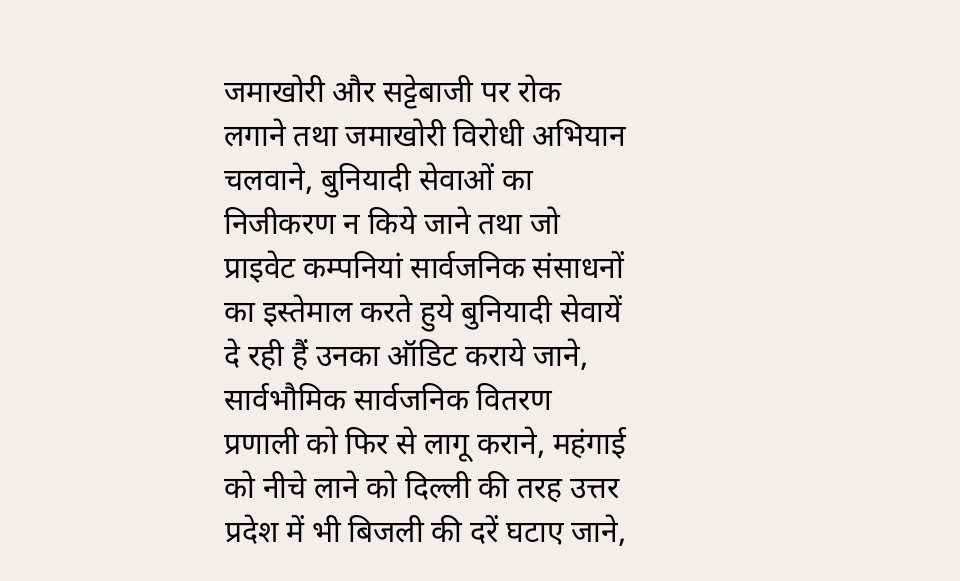जमाखोरी और सट्टेबाजी पर रोक लगाने तथा जमाखोरी विरोधी अभियान चलवाने, बुनियादी सेवाओं का निजीकरण न किये जाने तथा जो प्राइवेट कम्पनियां सार्वजनिक संसाधनों का इस्तेमाल करते हुये बुनियादी सेवायें दे रही हैं उनका ऑडिट कराये जाने, सार्वभौमिक सार्वजनिक वितरण प्रणाली को फिर से लागू कराने, महंगाई को नीचे लाने को दिल्ली की तरह उत्तर प्रदेश में भी बिजली की दरें घटाए जाने,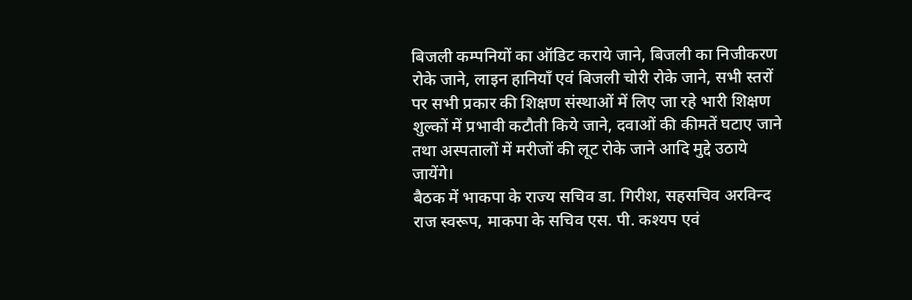बिजली कम्पनियों का ऑडिट कराये जाने, बिजली का निजीकरण रोके जाने, लाइन हानियाँ एवं बिजली चोरी रोके जाने, सभी स्तरों पर सभी प्रकार की शिक्षण संस्थाओं में लिए जा रहे भारी शिक्षण शुल्कों में प्रभावी कटौती किये जाने, दवाओं की कीमतें घटाए जाने तथा अस्पतालों में मरीजों की लूट रोके जाने आदि मुद्दे उठाये जायेंगे।
बैठक में भाकपा के राज्य सचिव डा. गिरीश, सहसचिव अरविन्द राज स्वरूप, माकपा के सचिव एस. पी. कश्यप एवं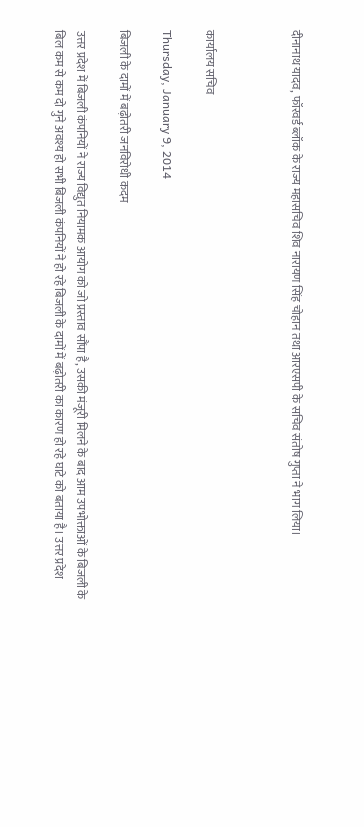दीनानाथ यादव, फॉरवर्ड ब्लॉक के राज्य महासचिव शिव नारायण सिंह चोहान तथा आरएसपी के सचिव संतोष गुप्ता ने भाग लिया।



कार्यालय सचिव

Thursday, January 9, 2014

बिजली के दामों में बढ़ोतरी जनविरोधी कदम

उत्तर प्रदेश में बिजली कंपनियों ने राज्य विद्युत नियामक आयोग को जो प्रस्ताव सौंपा है, उसकी मंजूरी मिलने के बाद आम उपभोक्ताओं के बिजली के बिल कम से कम दो गुने अवश्य हो सभी बिजली कंपनियों ने हो रहे बिजली के दामों में बढ़ोतरी का कारण हो रहे घाटे को बताया है। उत्तर प्रदेश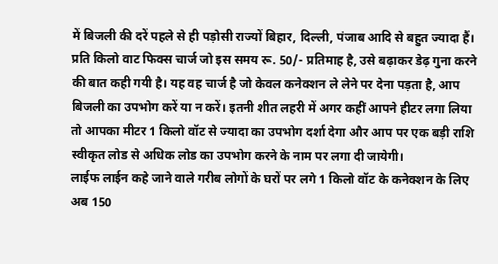में बिजली की दरें पहले से ही पड़ोसी राज्यों बिहार, दिल्ली, पंजाब आदि से बहुत ज्यादा हैं।
प्रति किलो वाट फिक्स चार्ज जो इस समय रू. 50/- प्रतिमाह है, उसे बढ़ाकर डेढ़ गुना करने की बात कही गयी है। यह वह चार्ज है जो केवल कनेक्शन ले लेने पर देना पड़ता है, आप बिजली का उपभोग करें या न करें। इतनी शीत लहरी में अगर कहीं आपने हीटर लगा लिया तो आपका मीटर 1 किलो वॉट से ज्यादा का उपभोग दर्शा देगा और आप पर एक बड़ी राशि स्वीकृत लोड से अधिक लोड का उपभोग करने के नाम पर लगा दी जायेगी।
लाईफ लाईन कहे जाने वाले गरीब लोगों के घरों पर लगे 1 किलो वॉट के कनेक्शन के लिए अब 150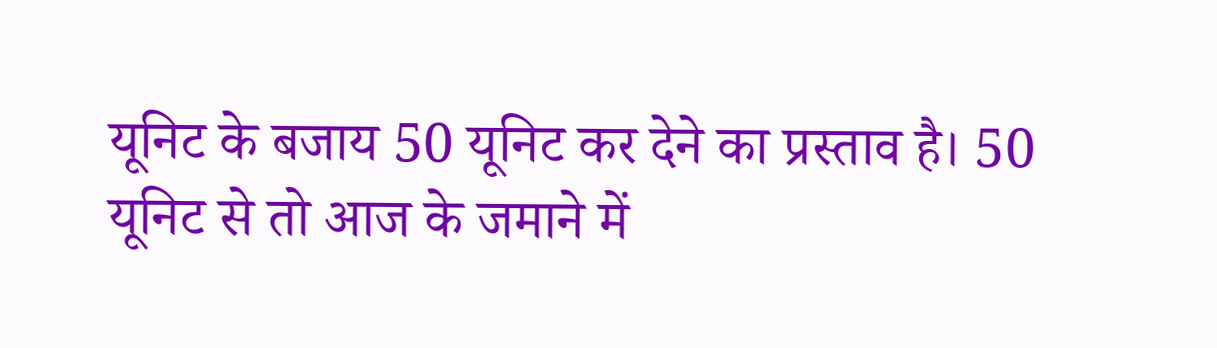यूनिट के बजाय 50 यूनिट कर देने का प्रस्ताव है। 50 यूनिट से तो आज के जमाने में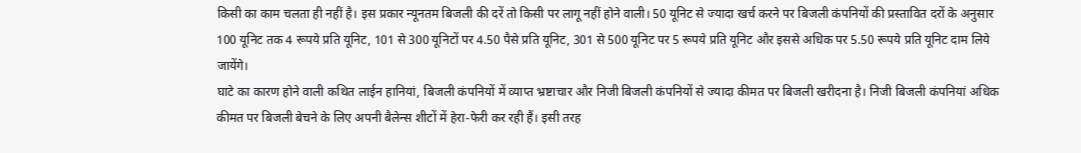किसी का काम चलता ही नहीं है। इस प्रकार न्यूनतम बिजली की दरें तो किसी पर लागू नहीं होने वाली। 50 यूनिट से ज्यादा खर्च करने पर बिजली कंपनियों की प्रस्तावित दरों के अनुसार 100 यूनिट तक 4 रूपये प्रति यूनिट, 101 से 300 यूनिटों पर 4.50 पैसे प्रति यूनिट, 301 से 500 यूनिट पर 5 रूपये प्रति यूनिट और इससे अधिक पर 5.50 रूपये प्रति यूनिट दाम लिये जायेंगे।
घाटे का कारण होने वाली कथित लाईन हानियां, बिजली कंपनियों में व्याप्त भ्रष्टाचार और निजी बिजली कंपनियों से ज्यादा कीमत पर बिजली खरीदना है। निजी बिजली कंपनियां अधिक कीमत पर बिजली बेचने के लिए अपनी बैलेन्स शीटों में हेरा-फेरी कर रही हैं। इसी तरह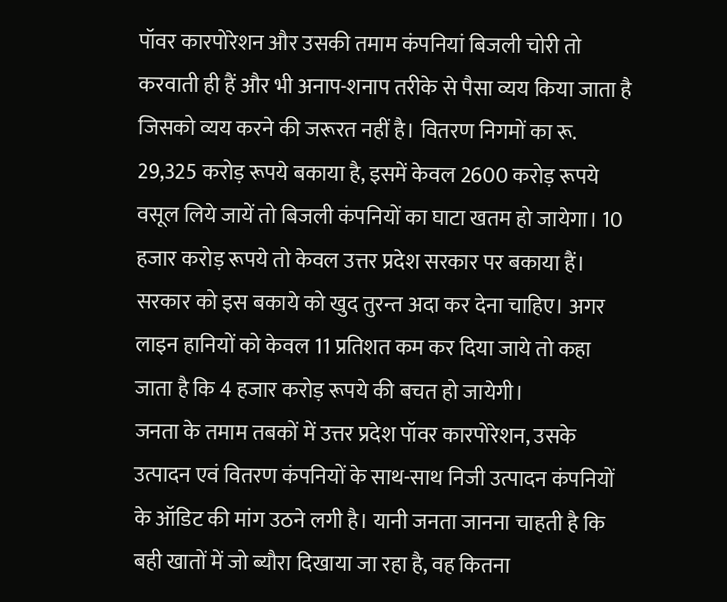पॉवर कारपोरेशन और उसकी तमाम कंपनियां बिजली चोरी तो करवाती ही हैं और भी अनाप-शनाप तरीके से पैसा व्यय किया जाता है जिसको व्यय करने की जरूरत नहीं है। वितरण निगमों का रू. 29,325 करोड़ रूपये बकाया है, इसमें केवल 2600 करोड़ रूपये वसूल लिये जायें तो बिजली कंपनियों का घाटा खतम हो जायेगा। 10 हजार करोड़ रूपये तो केवल उत्तर प्रदेश सरकार पर बकाया हैं। सरकार को इस बकाये को खुद तुरन्त अदा कर देना चाहिए। अगर लाइन हानियों को केवल 11 प्रतिशत कम कर दिया जाये तो कहा जाता है कि 4 हजार करोड़ रूपये की बचत हो जायेगी।
जनता के तमाम तबकों में उत्तर प्रदेश पॉवर कारपोरेशन, उसके उत्पादन एवं वितरण कंपनियों के साथ-साथ निजी उत्पादन कंपनियों के ऑडिट की मांग उठने लगी है। यानी जनता जानना चाहती है कि बही खातों में जो ब्यौरा दिखाया जा रहा है, वह कितना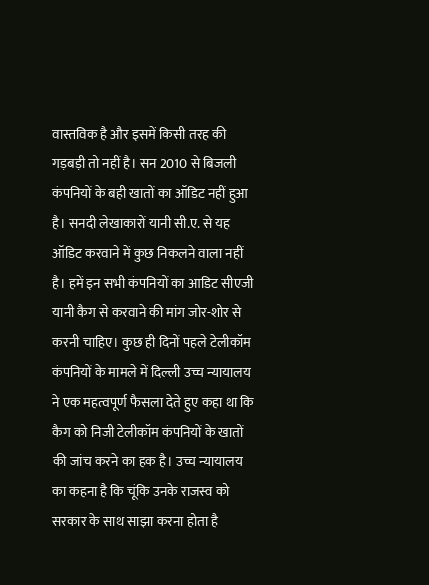वास्तविक है और इसमें किसी तरह की गड़बड़ी तो नहीं है। सन 2010 से बिजली कंपनियों के बही खातों का ऑडिट नहीं हुआ है। सनदी लेखाकारों यानी सी.ए. से यह ऑडिट करवाने में कुछ निकलने वाला नहीं है। हमें इन सभी कंपनियों का आडिट सीएजी यानी कैग से करवाने की मांग जोर-शोर से करनी चाहिए। कुछ ही दिनों पहले टेलीकॉम कंपनियों के मामले में दिल्ली उच्च न्यायालय ने एक महत्वपूर्ण फैसला देते हुए कहा था कि कैग को निजी टेलीकॉम कंपनियों के खातों की जांच करने का हक है। उच्च न्यायालय का कहना है कि चूंकि उनके राजस्व को सरकार के साथ साझा करना होता है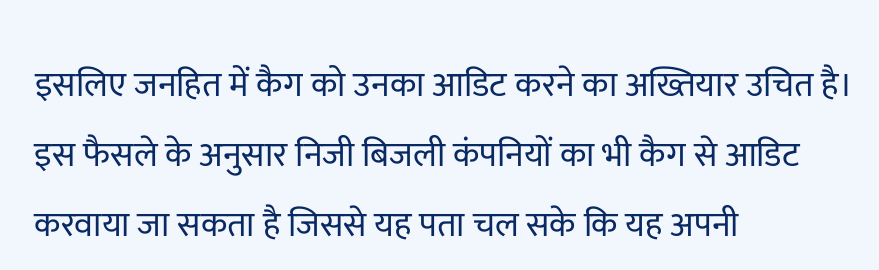इसलिए जनहित में कैग को उनका आडिट करने का अख्तियार उचित है। इस फैसले के अनुसार निजी बिजली कंपनियों का भी कैग से आडिट करवाया जा सकता है जिससे यह पता चल सके कि यह अपनी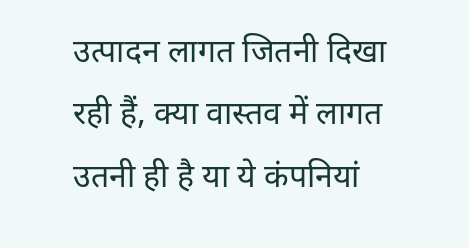उत्पादन लागत जितनी दिखा रही हैं, क्या वास्तव में लागत उतनी ही है या ये कंपनियां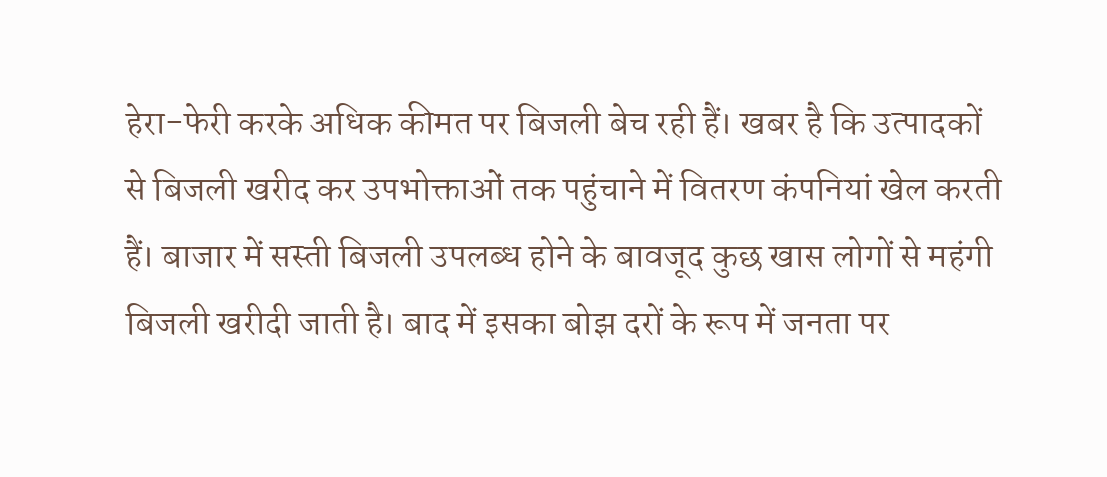हेरा-फेरी करके अधिक कीमत पर बिजली बेच रही हैं। खबर है कि उत्पादकों से बिजली खरीद कर उपभोक्ताओं तक पहुंचाने में वितरण कंपनियां खेल करती हैं। बाजार में सस्ती बिजली उपलब्ध होने के बावजूद कुछ खास लोगों से महंगी बिजली खरीदी जाती है। बाद में इसका बोझ दरों के रूप में जनता पर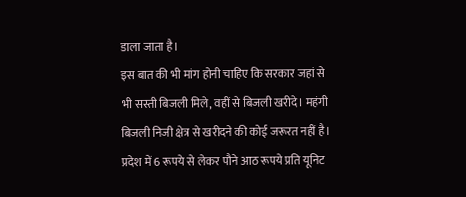डाला जाता है।
इस बात की भी मांग होनी चाहिए कि सरकार जहां से भी सस्ती बिजली मिले, वहीं से बिजली खरीदे। महंगी बिजली निजी क्षेत्र से खरीदने की कोई जरूरत नहीं है। प्रदेश में 6 रूपये से लेकर पौने आठ रूपये प्रति यूनिट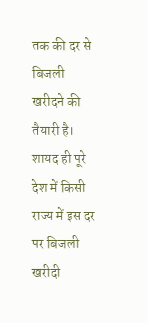तक की दर से बिजली खरीदने की तैयारी है। शायद ही पूरे देश में किसी राज्य में इस दर पर बिजली खरीदी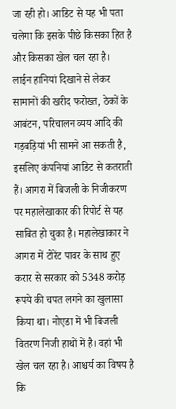जा रही हो। आडिट से यह भी पता चलेगा कि इसके पीछे किसका हित है और किसका खेल चल रहा है।
लाईन हानियां दिखाने से लेकर सामानों की खरीद फरोख्त, ठेकों के आबंटन, परिचालन व्यय आदि की गड़बड़ियां भी सामने आ सकती है, इसलिए कंपनियां आडिट से कतराती हैं। आगरा में बिजली के निजीकरण पर महालेखाकार की रिपोर्ट से यह साबित हो चुका है। महालेखाकार ने आगरा में टोरेंट पावर के साथ हुए करार से सरकार को 5348 करोड़ रूपये की चपत लगने का खुलासा किया था। नोएडा में भी बिजली वितरण निजी हाथों में है। वहां भी खेल चल रहा है। आश्चर्य का विषय है कि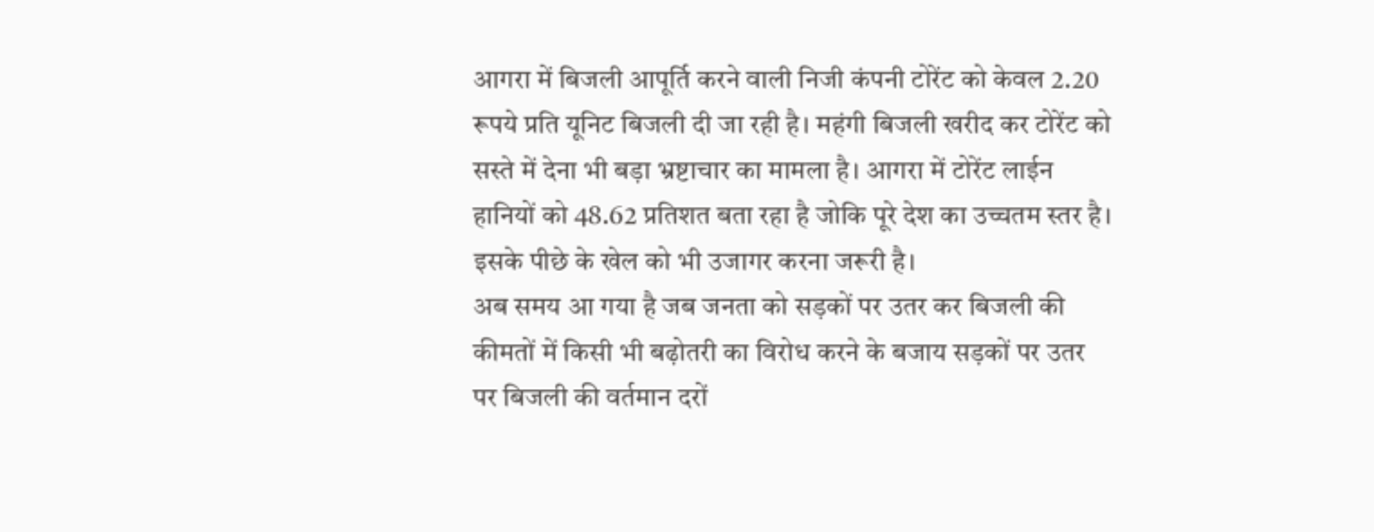आगरा में बिजली आपूर्ति करने वाली निजी कंपनी टोरेंट को केवल 2.20 रूपये प्रति यूनिट बिजली दी जा रही है। महंगी बिजली खरीद कर टोरेंट को सस्ते में देना भी बड़ा भ्रष्टाचार का मामला है। आगरा में टोरेंट लाईन हानियों को 48.62 प्रतिशत बता रहा है जोकि पूरे देश का उच्चतम स्तर है। इसके पीछे के खेल को भी उजागर करना जरूरी है।
अब समय आ गया है जब जनता को सड़कों पर उतर कर बिजली की कीमतों में किसी भी बढ़ोतरी का विरोध करने के बजाय सड़कों पर उतर पर बिजली की वर्तमान दरों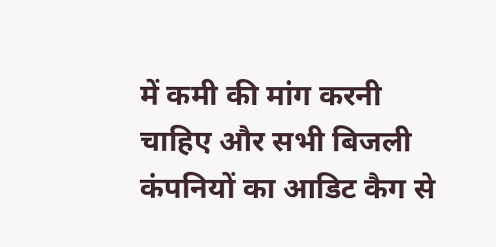में कमी की मांग करनी चाहिए और सभी बिजली कंपनियों का आडिट कैग से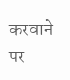करवाने पर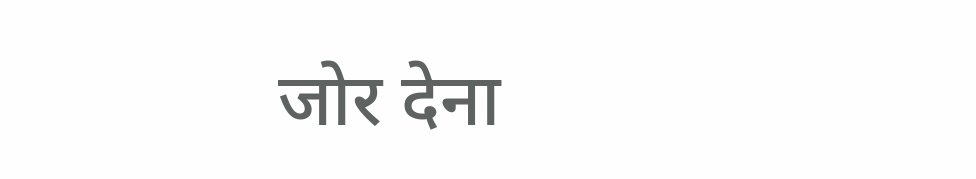जोर देना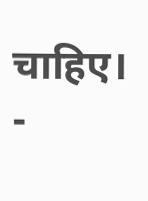चाहिए।
-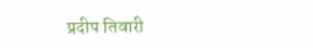प्रदीप तिवारी